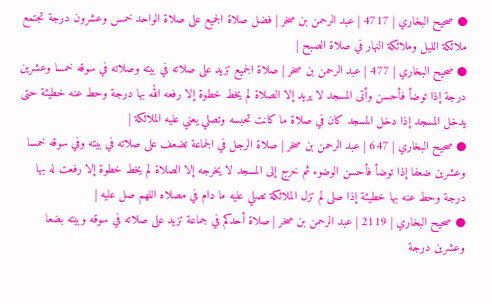● صحيح البخاري | 4717 | عبد الرحمن بن صخر | فضل صلاة الجميع على صلاة الواحد خمس وعشرون درجة تجتمع ملائكة الليل وملائكة النهار في صلاة الصبح |
● صحيح البخاري | 477 | عبد الرحمن بن صخر | صلاة الجميع تزيد على صلاته في بيته وصلاته في سوقه خمسا وعشرين درجة إذا توضأ فأحسن وأتى المسجد لا يريد إلا الصلاة لم يخط خطوة إلا رفعه الله بها درجة وحط عنه خطيئة حتى يدخل المسجد إذا دخل المسجد كان في صلاة ما كانت تحبسه وتصلي يعني عليه الملائكة |
● صحيح البخاري | 647 | عبد الرحمن بن صخر | صلاة الرجل في الجماعة تضعف على صلاته في بيته وفي سوقه خمسا وعشرين ضعفا إذا توضأ فأحسن الوضوء ثم خرج إلى المسجد لا يخرجه إلا الصلاة لم يخط خطوة إلا رفعت له بها درجة وحط عنه بها خطيئة إذا صلى لم تزل الملائكة تصلي عليه ما دام في مصلاه اللهم صل عليه |
● صحيح البخاري | 2119 | عبد الرحمن بن صخر | صلاة أحدكم في جماعة تزيد على صلاته في سوقه وبيته بضعا وعشرين درجة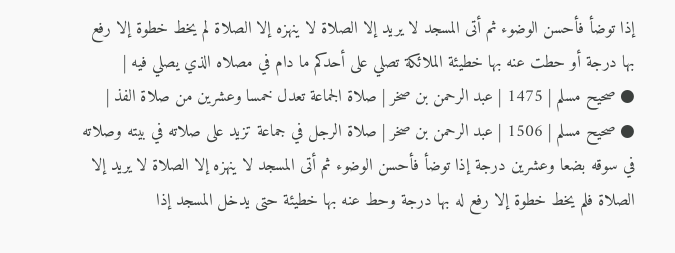إذا توضأ فأحسن الوضوء ثم أتى المسجد لا يريد إلا الصلاة لا ينهزه إلا الصلاة لم يخط خطوة إلا رفع بها درجة أو حطت عنه بها خطيئة الملائكة تصلي على أحدكم ما دام في مصلاه الذي يصلي فيه |
● صحيح مسلم | 1475 | عبد الرحمن بن صخر | صلاة الجماعة تعدل خمسا وعشرين من صلاة الفذ |
● صحيح مسلم | 1506 | عبد الرحمن بن صخر | صلاة الرجل في جماعة تزيد على صلاته في بيته وصلاته في سوقه بضعا وعشرين درجة إذا توضأ فأحسن الوضوء ثم أتى المسجد لا ينهزه إلا الصلاة لا يريد إلا الصلاة فلم يخط خطوة إلا رفع له بها درجة وحط عنه بها خطيئة حتى يدخل المسجد إذا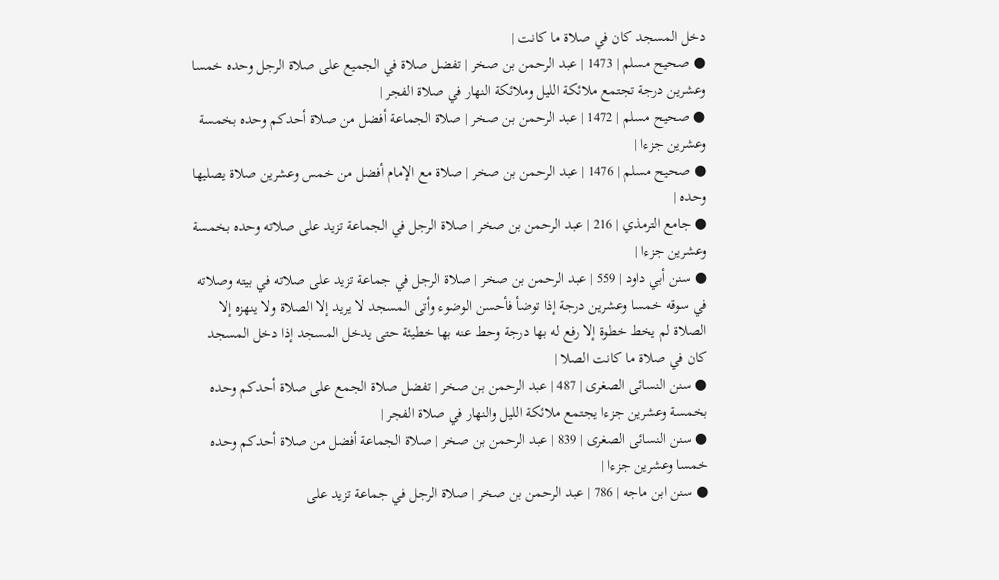دخل المسجد كان في صلاة ما كانت |
● صحيح مسلم | 1473 | عبد الرحمن بن صخر | تفضل صلاة في الجميع على صلاة الرجل وحده خمسا وعشرين درجة تجتمع ملائكة الليل وملائكة النهار في صلاة الفجر |
● صحيح مسلم | 1472 | عبد الرحمن بن صخر | صلاة الجماعة أفضل من صلاة أحدكم وحده بخمسة وعشرين جزءا |
● صحيح مسلم | 1476 | عبد الرحمن بن صخر | صلاة مع الإمام أفضل من خمس وعشرين صلاة يصليها وحده |
● جامع الترمذي | 216 | عبد الرحمن بن صخر | صلاة الرجل في الجماعة تزيد على صلاته وحده بخمسة وعشرين جزءا |
● سنن أبي داود | 559 | عبد الرحمن بن صخر | صلاة الرجل في جماعة تزيد على صلاته في بيته وصلاته في سوقه خمسا وعشرين درجة إذا توضأ فأحسن الوضوء وأتى المسجد لا يريد إلا الصلاة ولا ينهزه إلا الصلاة لم يخط خطوة إلا رفع له بها درجة وحط عنه بها خطيئة حتى يدخل المسجد إذا دخل المسجد كان في صلاة ما كانت الصلا |
● سنن النسائى الصغرى | 487 | عبد الرحمن بن صخر | تفضل صلاة الجمع على صلاة أحدكم وحده بخمسة وعشرين جزءا يجتمع ملائكة الليل والنهار في صلاة الفجر |
● سنن النسائى الصغرى | 839 | عبد الرحمن بن صخر | صلاة الجماعة أفضل من صلاة أحدكم وحده خمسا وعشرين جزءا |
● سنن ابن ماجه | 786 | عبد الرحمن بن صخر | صلاة الرجل في جماعة تزيد على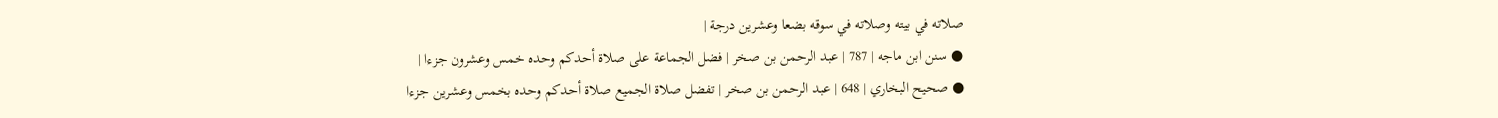صلاته في بيته وصلاته في سوقه بضعا وعشرين درجة |
● سنن ابن ماجه | 787 | عبد الرحمن بن صخر | فضل الجماعة على صلاة أحدكم وحده خمس وعشرون جزءا |
● صحيح البخاري | 648 | عبد الرحمن بن صخر | تفضل صلاة الجميع صلاة أحدكم وحده بخمس وعشرين جزءا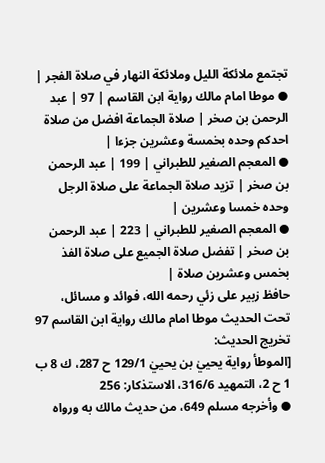تجتمع ملائكة الليل وملائكة النهار في صلاة الفجر |
● موطا امام مالك رواية ابن القاسم | 97 | عبد الرحمن بن صخر | صلاة الجماعة افضل من صلاة احدكم وحده بخمسة وعشرين جزءا |
● المعجم الصغير للطبراني | 199 | عبد الرحمن بن صخر | تزيد صلاة الجماعة على صلاة الرجل وحده خمسا وعشرين |
● المعجم الصغير للطبراني | 223 | عبد الرحمن بن صخر | تفضل صلاة الجميع على صلاة الفذ بخمس وعشرين صلاة |
حافظ زبير على زئي رحمه الله، فوائد و مسائل، تحت الحديث موطا امام مالك رواية ابن القاسم 97
تخریج الحدیث:
[الموطأ رواية يحييٰ بن يحييٰ 129/1 ح 287، ك 8 ب 1 ح 2، التمهيد 316/6، الاستذكار: 256
● وأخرجه مسلم 649، من حديث مالك به ورواه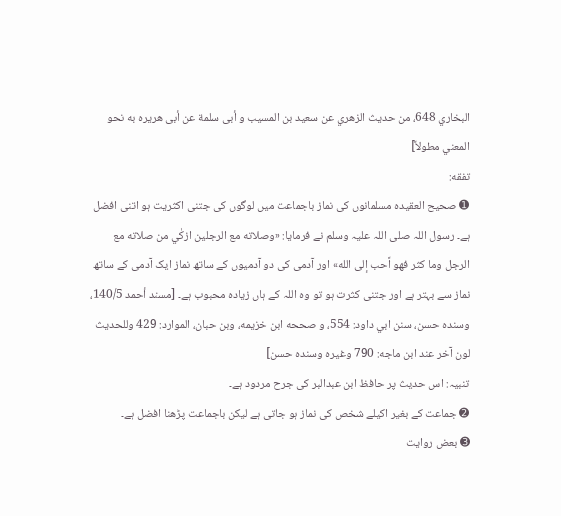البخاري 648، من حديث الزهري عن سعيد بن المسيب و أبى سلمة عن أبى هريره به نحو المعني مطولاً]
تفقه:
➊ صحیح العقیدہ مسلمانوں کی نماز باجماعت میں لوگوں کی جتنی اکثریت ہو اتنی افضل ہے۔ رسول اللہ صلی اللہ علیہ وسلم نے فرمایا: «وصلاته مع الرجلين ازكٰي من صلاته مع الرجل وما كثر فهو اَّحب إلى الله» اور آدمی کی دو آدمیوں کے ساتھ نماز ایک آدمی کے ساتھ نماز سے بہتر ہے اور جتنی کثرت ہو تو وہ اللہ کے ہاں زیادہ محبوب ہے۔ [مسند أحمد 140/5، وسنده حسن، سنن ابي داود: 554، و صححه ابن خزيمه، وبن حبان، الموارد: 429 وللحديث لون آخر عند ابن ماجه: 790 وغيره وسنده حسن]
تنبیہ: اس حدیث پر حافظ ابن عبدالبر کی جرح مردود ہے۔
➋ جماعت کے بغیر اکیلے شخص کی نماز ہو جاتی ہے لیکن باجماعت پڑھنا افضل ہے۔
➌ بعض روایت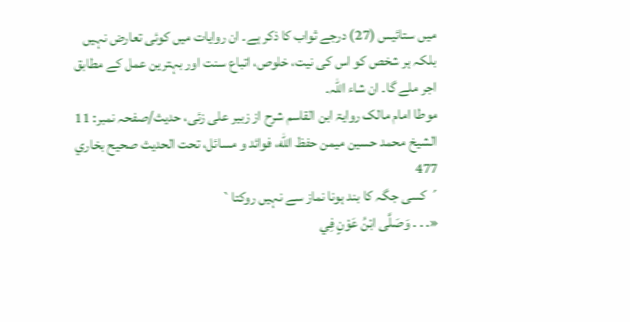میں ستائیس (27) درجے ثواب کا ذکر ہے۔ ان روایات میں کوئی تعارض نہیں بلکہ ہر شخص کو اس کی نیت، خلوص، اتباع سنت اور بہترین عمل کے مطابق اجر ملے گا۔ ان شاء اللہ۔
موطا امام مالک روایۃ ابن القاسم شرح از زبیر علی زئی، حدیث/صفحہ نمبر: 11
الشيخ محمد حسين ميمن حفظ الله، فوائد و مسائل، تحت الحديث صحيح بخاري 477
´ کسی جگہ کا بند ہونا نماز سے نہیں روکتا`
«. . . وَصَلَّى ابْنُ عَوْنٍ فِي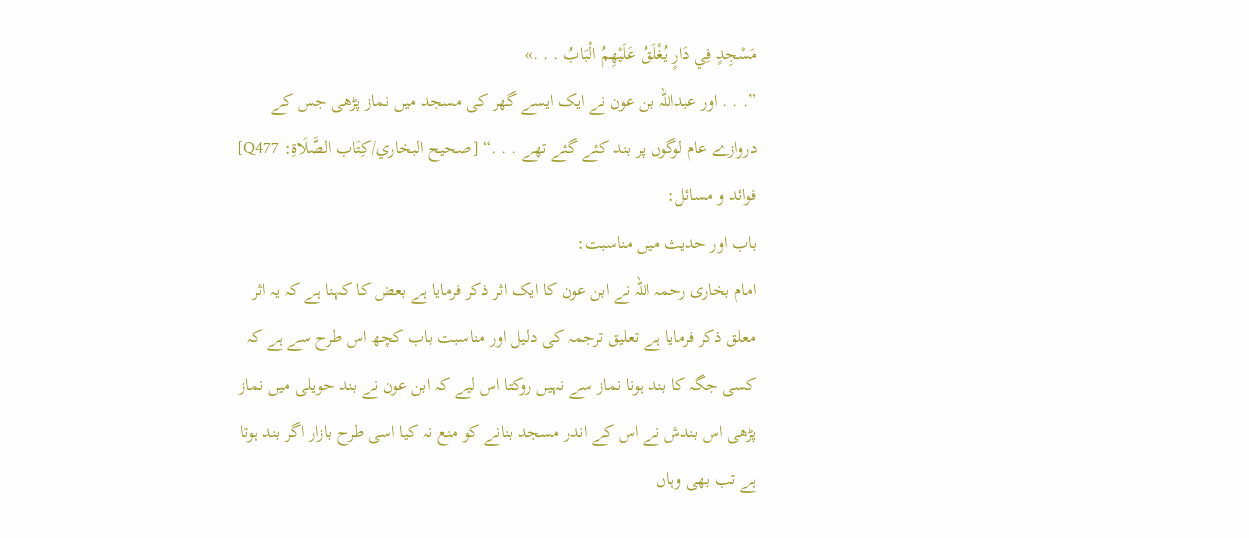مَسْجِدٍ فِي دَارٍ يُغْلَقُ عَلَيْهِمُ الْبَابُ . . .»
”. . . اور عبداللہ بن عون نے ایک ایسے گھر کی مسجد میں نماز پڑھی جس کے دروازے عام لوگوں پر بند کئے گئے تھے . . .“ [صحيح البخاري/كِتَاب الصَّلَاةِ: Q477]
فوائد و مسائل:
باب اور حدیث میں مناسبت:
امام بخاری رحمہ اللہ نے ابن عون کا ایک اثر ذکر فرمایا ہے بعض کا کہنا ہے کہ یہ اثر معلق ذکر فرمایا ہے تعلیق ترجمہ کی دلیل اور مناسبت باب کچھ اس طرح سے ہے کہ کسی جگہ کا بند ہونا نماز سے نہیں روکتا اس لیے کہ ابن عون نے بند حویلی میں نماز پڑھی اس بندش نے اس کے اندر مسجد بنانے کو منع نہ کیا اسی طرح بازار اگر بند ہوتا ہے تب بھی وہاں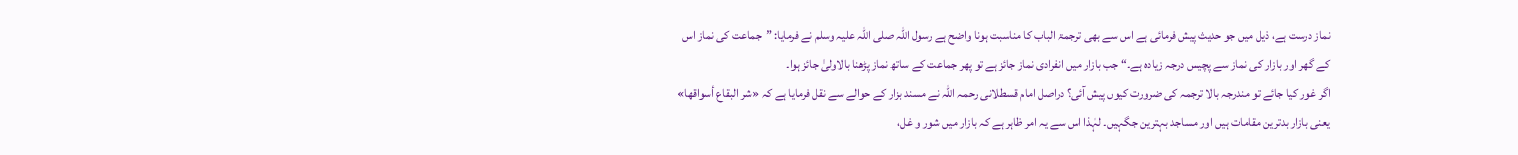نماز درست ہے، ذیل میں جو حدیث پیش فرمائی ہے اس سے بھی ترجمۃ الباب کا مناسبت ہونا واضح ہے رسول اللہ صلی اللہ علیہ وسلم نے فرمایا: ”جماعت کی نماز اس کے گھر اور بازار کی نماز سے پچیس درجہ زیادہ ہے۔“ جب بازار میں انفرادی نماز جائز ہے تو پھر جماعت کے ساتھ نماز پڑھنا بالاولیٰ جائز ہوا۔
اگر غور کیا جائے تو مندرجہ بالا ترجمہ کی ضرورت کیوں پیش آئی؟ دراصل امام قسطلانی رحمہ اللہ نے مسند بزار کے حوالے سے نقل فرمایا ہے کہ «شر البقاع أسواقها» یعنی بازار بدترین مقامات ہیں اور مساجد بہترین جگہیں۔ لہٰذا اس سے یہ امر ظاہر ہے کہ بازار میں شور و غل،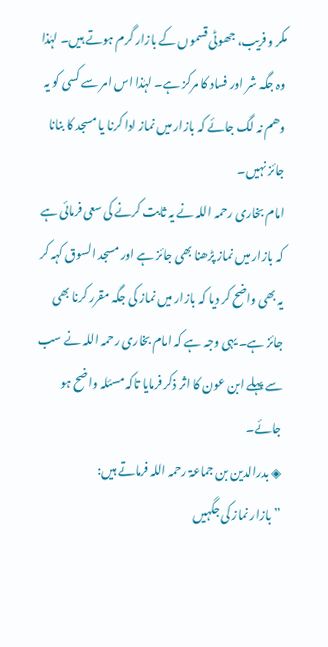مکر و فریب، جھوٹی قسموں کے بازار گرم ہوتے ہیں۔ لہٰذا وہ جگہ شر اور فساد کا مرکز ہے۔ لہٰذا اس امر سے کسی کو یہ وھم نہ لگ جائے کہ بازار میں نماز ادا کرنا یا مسجد کا بنانا جائز نہیں۔
امام بخاری رحمہ اللہ نے یہ ثابت کرنے کی سعی فرمائی ہے کہ بازار میں نماز پڑھنا بھی جائز ہے اور مسجد السوق کہہ کر یہ بھی واضح کر دیا کہ بازار میں نماز کی جگہ مقرر کرنا بھی جائز ہے۔ یہی وجہ ہے کہ امام بخاری رحمہ اللہ نے سب سے پہلے ابن عون کا اثر ذکر فرمایا تاکہ مسئلہ واضح ہو جائے۔
◈ بدرالدین بن جماعۃ رحمہ اللہ فرماتے ہیں:
”بازار نماز کی جگہیں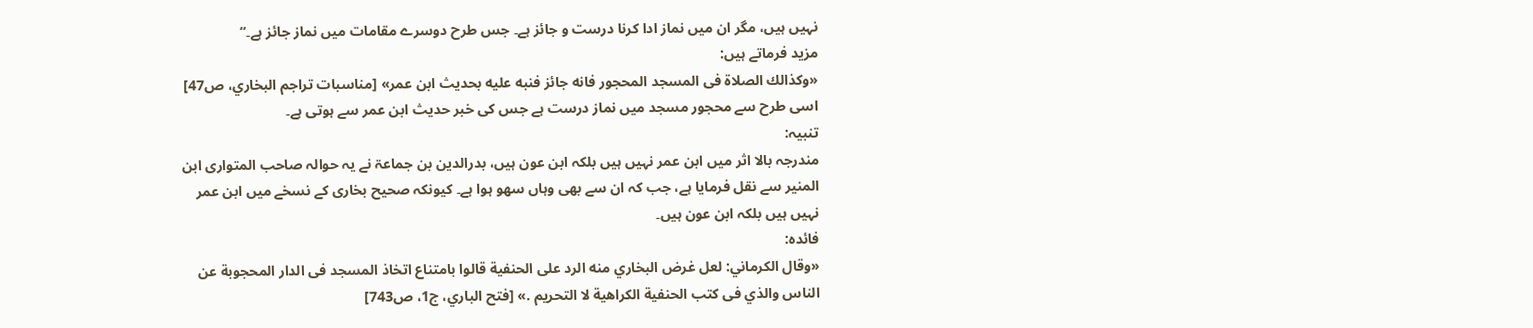نہیں ہیں، مگر ان میں نماز ادا کرنا درست و جائز ہے۔ جس طرح دوسرے مقامات میں نماز جائز ہے۔“
مزید فرماتے ہیں:
«وكذالك الصلاة فى المسجد المحجور فانه جائز فنبه عليه بحديث ابن عمر» [مناسبات تراجم البخاري، ص47]
اسی طرح سے محجور مسجد میں نماز درست ہے جس کی خبر حدیث ابن عمر سے ہوتی ہے۔
تنبیہ:
مندرجہ بالا اثر میں ابن عمر نہیں ہیں بلکہ ابن عون ہیں، بدرالدین بن جماعۃ نے یہ حوالہ صاحب المتواری ابن المنیر سے نقل فرمایا ہے، جب کہ ان سے بھی وہاں سھو ہوا ہے۔ کیونکہ صحیح بخاری کے نسخے میں ابن عمر نہیں ہیں بلکہ ابن عون ہیں۔
فائدہ:
«وقال الكرماني: لعل غرض البخاري منه الرد على الحنفية قالوا بامتناع اتخاذ المسجد فى الدار المحجوبة عن الناس والذي فى كتب الحنفية الكراهية لا التحريم .» [فتح الباري، ج1، ص743]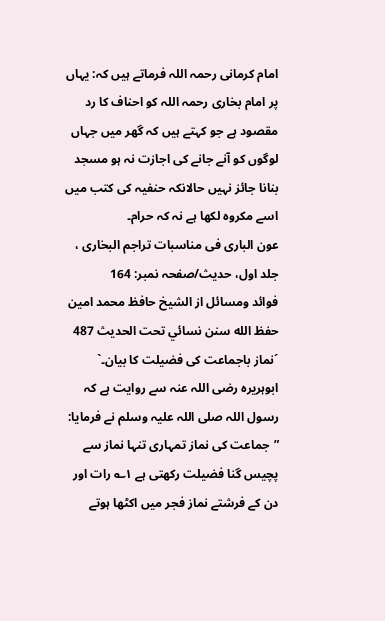امام کرمانی رحمہ اللہ فرماتے ہیں کہ: یہاں پر امام بخاری رحمہ اللہ کو احناف کا رد مقصود ہے جو کہتے ہیں کہ گھر میں جہاں لوگوں کو آنے جانے کی اجازت نہ ہو مسجد بنانا جائز نہیں حالانکہ حنفیہ کی کتب میں اسے مکروہ لکھا ہے نہ کہ حرام۔
عون الباری فی مناسبات تراجم البخاری ، جلد اول، حدیث/صفحہ نمبر: 164
فوائد ومسائل از الشيخ حافظ محمد امين حفظ الله سنن نسائي تحت الحديث 487
´نماز باجماعت کی فضیلت کا بیان۔`
ابوہریرہ رضی اللہ عنہ سے روایت ہے کہ رسول اللہ صلی اللہ علیہ وسلم نے فرمایا: ”جماعت کی نماز تمہاری تنہا نماز سے پچیس گنا فضیلت رکھتی ہے ۱؎ رات اور دن کے فرشتے نماز فجر میں اکٹھا ہوتے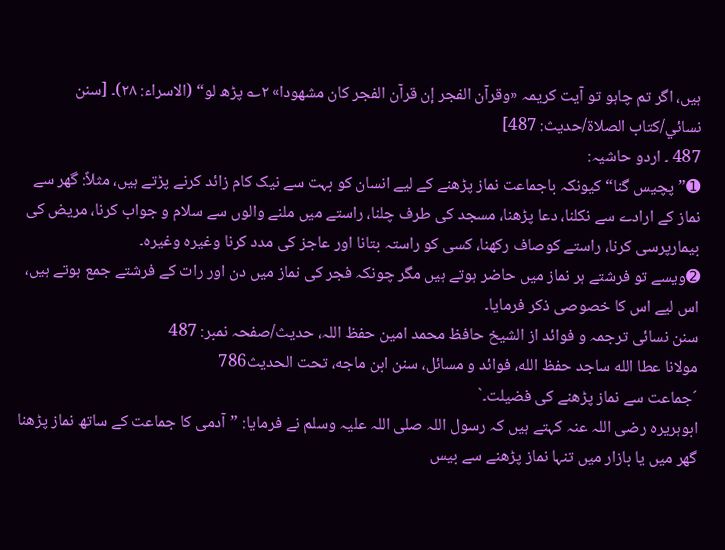ہیں، اگر تم چاہو تو آیت کریمہ «وقرآن الفجر إن قرآن الفجر كان مشهودا» ۲؎ پڑھ لو“ (الاسراء: ۲۸)۔ [سنن نسائي/كتاب الصلاة/حدیث: 487]
487 ۔ اردو حاشیہ:
➊”پچیس گنا“ کیونکہ باجماعت نماز پڑھنے کے لیے انسان کو بہت سے نیک کام زائد کرنے پڑتے ہیں، مثلاً: گھر سے نماز کے ارادے سے نکلنا، دعا پڑھنا، مسجد کی طرف چلنا، راستے میں ملنے والوں سے سلام و جواب کرنا، مریض کی بیمارپرسی کرنا، راستے کوصاف رکھنا، کسی کو راستہ بتانا اور عاجز کی مدد کرنا وغیرہ وغیرہ۔
➋ویسے تو فرشتے ہر نماز میں حاضر ہوتے ہیں مگر چونکہ فجر کی نماز میں دن اور رات کے فرشتے جمع ہوتے ہیں، اس لیے اس کا خصوصی ذکر فرمایا۔
سنن نسائی ترجمہ و فوائد از الشیخ حافظ محمد امین حفظ اللہ، حدیث/صفحہ نمبر: 487
مولانا عطا الله ساجد حفظ الله، فوائد و مسائل، سنن ابن ماجه، تحت الحديث786
´جماعت سے نماز پڑھنے کی فضیلت۔`
ابوہریرہ رضی اللہ عنہ کہتے ہیں کہ رسول اللہ صلی اللہ علیہ وسلم نے فرمایا: ”آدمی کا جماعت کے ساتھ نماز پڑھنا گھر میں یا بازار میں تنہا نماز پڑھنے سے بیس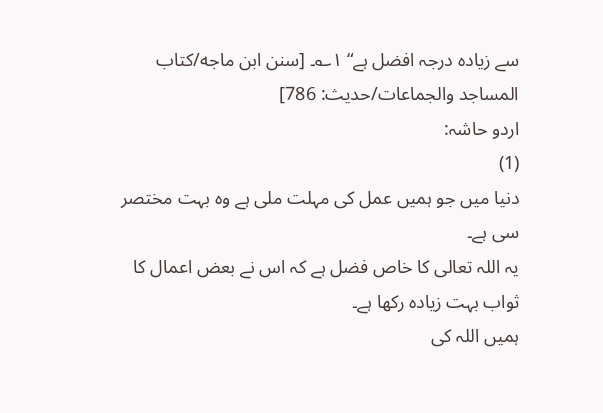سے زیادہ درجہ افضل ہے“ ۱؎۔ [سنن ابن ماجه/كتاب المساجد والجماعات/حدیث: 786]
اردو حاشہ:
(1)
دنیا میں جو ہمیں عمل کی مہلت ملی ہے وہ بہت مختصر سی ہے۔
یہ اللہ تعالی کا خاص فضل ہے کہ اس نے بعض اعمال کا ثواب بہت زیادہ رکھا ہے۔
ہمیں اللہ کی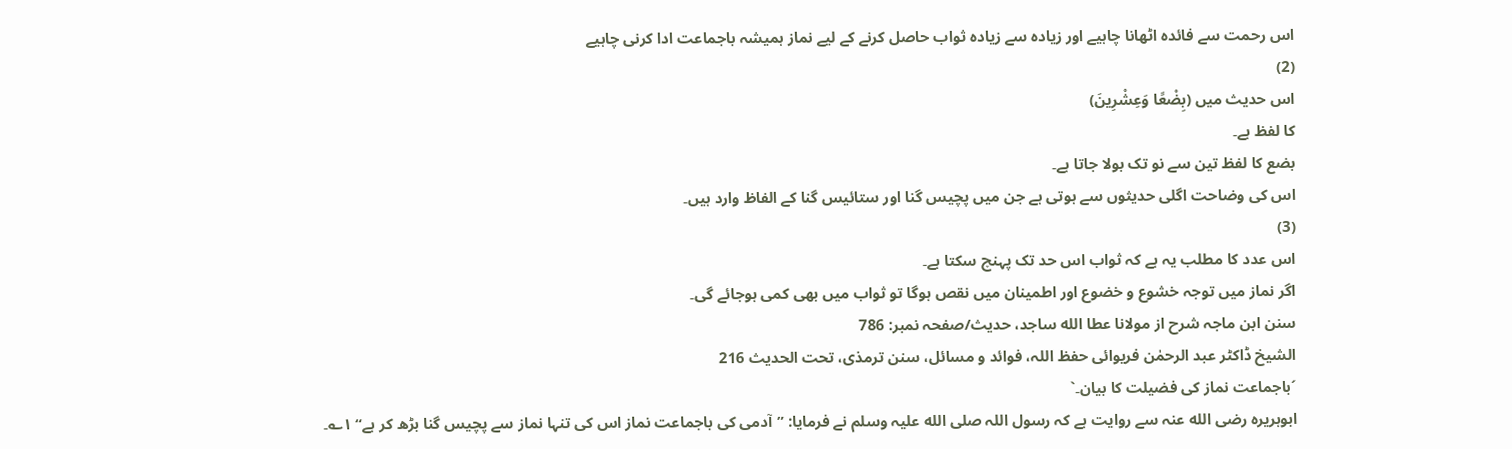اس رحمت سے فائدہ اٹھانا چاہیے اور زیادہ سے زیادہ ثواب حاصل کرنے کے لیے نماز ہمیشہ باجماعت ادا کرنی چاہیے
(2)
اس حدیث میں (بِضْعًا وَعِشْرِينَ)
کا لفظ ہے۔
بضع کا لفظ تین سے نو تک بولا جاتا ہے۔
اس کی وضاحت اگلی حدیثوں سے ہوتی ہے جن میں پچیس گنا اور ستائیس گنا کے الفاظ وارد ہیں۔
(3)
اس عدد کا مطلب یہ ہے کہ ثواب اس حد تک پہنچ سکتا ہے۔
اگر نماز میں توجہ خشوع و خضوع اور اطمینان میں نقص ہوگا تو ثواب میں بھی کمی ہوجائے گی۔
سنن ابن ماجہ شرح از مولانا عطا الله ساجد، حدیث/صفحہ نمبر: 786
الشیخ ڈاکٹر عبد الرحمٰن فریوائی حفظ اللہ، فوائد و مسائل، سنن ترمذی، تحت الحديث 216
´باجماعت نماز کی فضیلت کا بیان۔`
ابوہریرہ رضی الله عنہ سے روایت ہے کہ رسول اللہ صلی الله علیہ وسلم نے فرمایا: ”آدمی کی باجماعت نماز اس کی تنہا نماز سے پچیس گنا بڑھ کر ہے“ ۱؎۔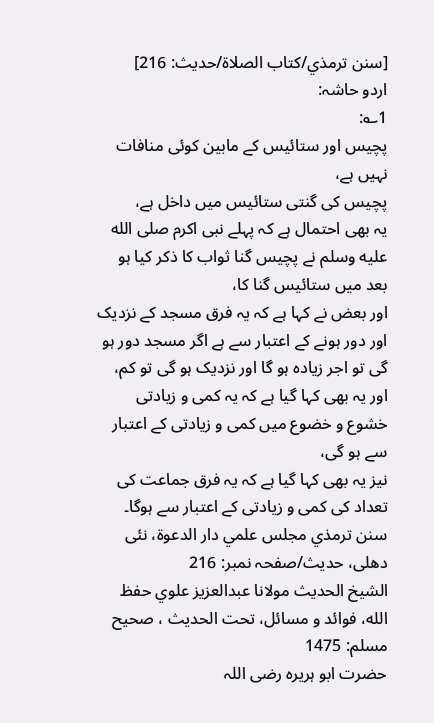[سنن ترمذي/كتاب الصلاة/حدیث: 216]
اردو حاشہ:
1؎:
پچیس اور ستائیس کے مابین کوئی منافات نہیں ہے،
پچیس کی گنتی ستائیس میں داخل ہے،
یہ بھی احتمال ہے کہ پہلے نبی اکرم صلى الله عليه وسلم نے پچیس گنا ثواب کا ذکر کیا ہو بعد میں ستائیس گنا کا،
اور بعض نے کہا ہے کہ یہ فرق مسجد کے نزدیک اور دور ہونے کے اعتبار سے ہے اگر مسجد دور ہو گی تو اجر زیادہ ہو گا اور نزدیک ہو گی تو کم،
اور یہ بھی کہا گیا ہے کہ یہ کمی و زیادتی خشوع و خضوع میں کمی و زیادتی کے اعتبار سے ہو گی،
نیز یہ بھی کہا گیا ہے کہ یہ فرق جماعت کی تعداد کی کمی و زیادتی کے اعتبار سے ہوگا۔
سنن ترمذي مجلس علمي دار الدعوة، نئى دهلى، حدیث/صفحہ نمبر: 216
الشيخ الحديث مولانا عبدالعزيز علوي حفظ الله، فوائد و مسائل، تحت الحديث ، صحيح مسلم: 1475
حضرت ابو ہریرہ رضی اللہ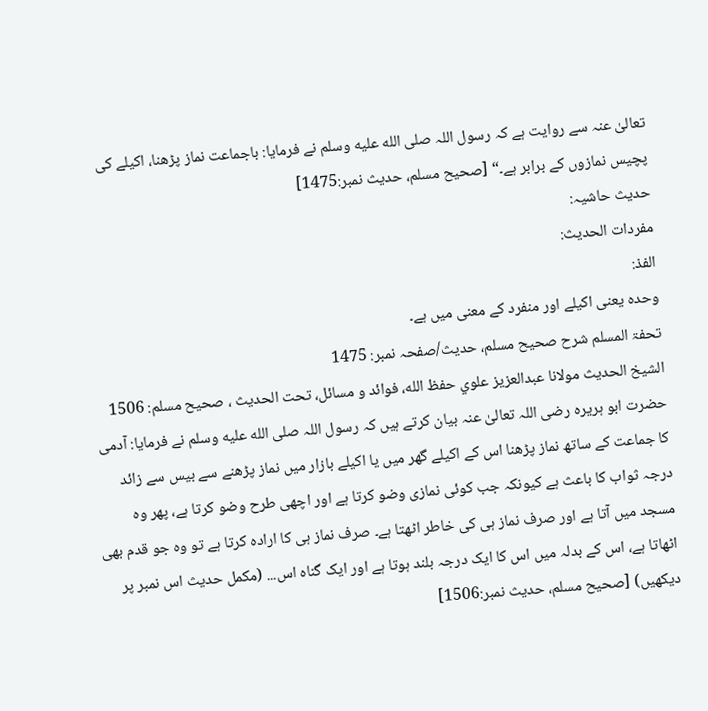تعالیٰ عنہ سے روایت ہے کہ رسول اللہ صلى الله عليه وسلم نے فرمایا: باجماعت نماز پڑھنا، اکیلے کی پچیس نمازوں کے برابر ہے۔“ [صحيح مسلم، حديث نمبر:1475]
حدیث حاشیہ:
مفردات الحدیث:
الفذ:
وحده یعنی اکیلے اور منفرد کے معنی میں ہے۔
تحفۃ المسلم شرح صحیح مسلم، حدیث/صفحہ نمبر: 1475
الشيخ الحديث مولانا عبدالعزيز علوي حفظ الله، فوائد و مسائل، تحت الحديث ، صحيح مسلم: 1506
حضرت ابو ہریرہ رضی اللہ تعالیٰ عنہ بیان کرتے ہیں کہ رسول اللہ صلى الله عليه وسلم نے فرمایا: آدمی کا جماعت کے ساتھ نماز پڑھنا اس کے اکیلے گھر میں یا اکیلے بازار میں نماز پڑھنے سے بیس سے زائد درجہ ثواب کا باعث ہے کیونکہ جب کوئی نمازی وضو کرتا ہے اور اچھی طرح وضو کرتا ہے، پھر وہ مسجد میں آتا ہے اور صرف نماز ہی کی خاطر اٹھتا ہے۔ صرف نماز ہی کا ارادہ کرتا ہے تو وہ جو قدم بھی اٹھاتا ہے، اس کے بدلہ میں اس کا ایک درجہ بلند ہوتا ہے اور ایک گناہ اس... (مکمل حدیث اس نمبر پر دیکھیں) [صحيح مسلم، حديث نمبر:1506]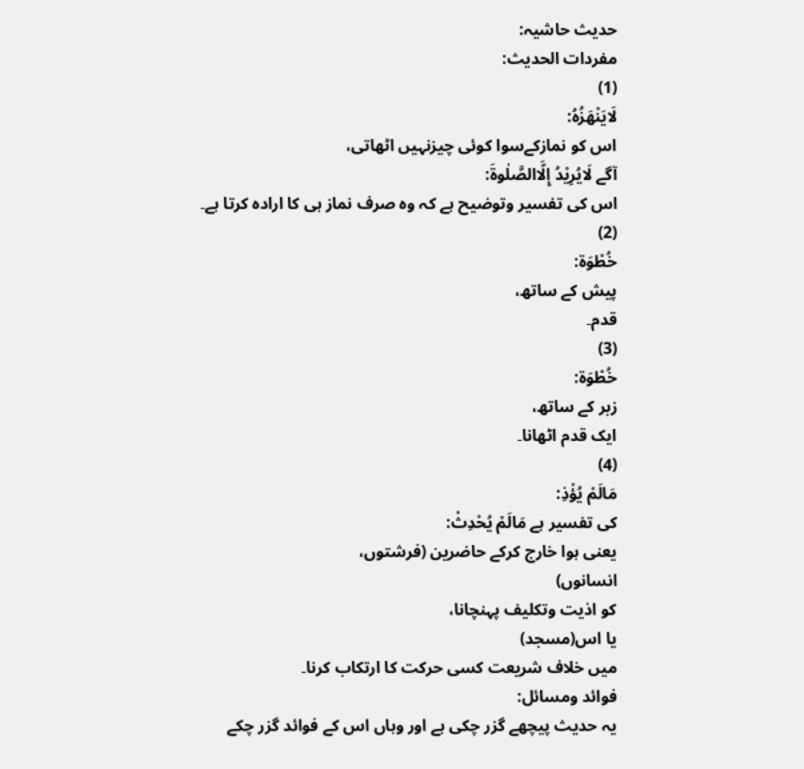حدیث حاشیہ:
مفردات الحدیث:
(1)
لَايَنْهَزُهُ:
اس کو نمازکےسوا کوئی چیزنہیں اٹھاتی،
آگے لَايُرِيْدُ إِلَّاالصَّلٰوةَ:
اس کی تفسیر وتوضیح ہے کہ وہ صرف نماز ہی کا ارادہ کرتا ہے۔
(2)
خُطْوَة:
پیش کے ساتھ،
قدم۔
(3)
خُطْوَة:
زبر کے ساتھ،
ایک قدم اٹھانا۔
(4)
مَالَمْ يُؤْذِ:
کی تفسیر ہے مَالَمْ يُحْدِثْ:
یعنی ہوا خارج کرکے حاضرین (فرشتوں،
انسانوں)
کو اذیت وتکلیف پہنچانا،
یا اس(مسجد)
میں خلاف شریعت کسی حرکت کا ارتکاب کرنا۔
فوائد ومسائل:
یہ حدیث پیچھے گزر چکی ہے اور وہاں اس کے فوائد گزر چکے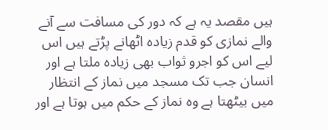ہیں مقصد یہ ہے کہ دور کی مسافت سے آنے والے نمازی کو قدم زیادہ اٹھانے پڑتے ہیں اس لیے اس کو اجرو ثواب بھی زیادہ ملتا ہے اور انسان جب تک مسجد میں نماز کے انتظار میں بیٹھتا ہے وہ نماز کے حکم میں ہوتا ہے اور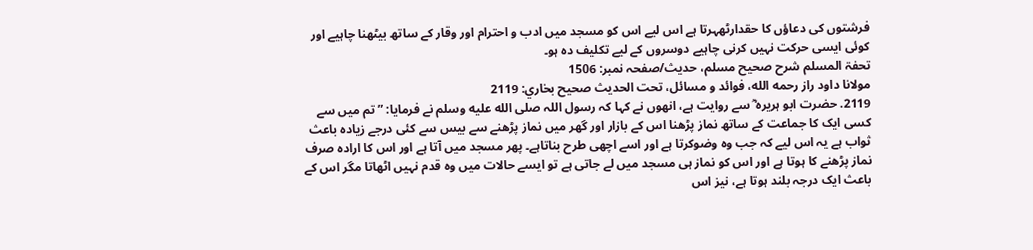فرشتوں کی دعاؤں کا حقدارٹھہرتا ہے اس لیے اس کو مسجد میں ادب و احترام اور وقار کے ساتھ بیٹھنا چاہیے اور کوئی ایسی حرکت نہیں کرنی چاہیے دوسروں کے لیے تکلیف دہ ہو۔
تحفۃ المسلم شرح صحیح مسلم، حدیث/صفحہ نمبر: 1506
مولانا داود راز رحمه الله، فوائد و مسائل، تحت الحديث صحيح بخاري: 2119
2119. حضرت ابو ہریرہ ؓ سے روایت ہے، انھوں نے کہا کہ رسول اللہ صلى الله عليه وسلم نے فرمایا: ”تم میں سے کسی ایک کا جماعت کے ساتھ نماز پڑھنا اس کے بازار اور گھر میں نماز پڑھنے سے بیس سے کئی درجے زیادہ باعث ثواب ہے یہ اس لیے کہ جب وہ وضوکرتا ہے اور اسے اچھی طرح بناتاہے۔ پھر مسجد میں آتا ہے اور اس کا ارادہ صرف نماز پڑھنے کا ہوتا ہے اور اس کو نماز ہی مسجد میں لے جاتی ہے تو ایسے حالات میں وہ قدم نہیں اٹھاتا مگر اس کے باعث ایک درجہ بلند ہوتا ہے، نیز اس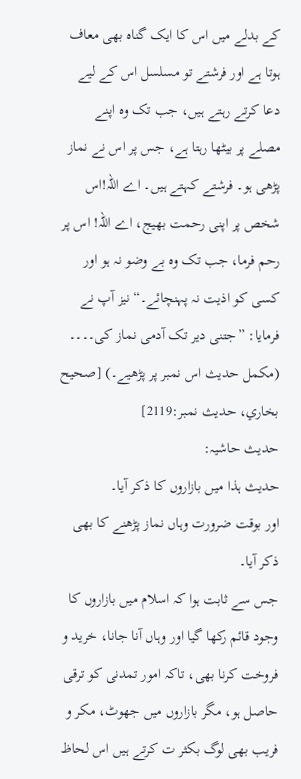کے بدلے میں اس کا ایک گناہ بھی معاف ہوتا ہے اور فرشتے تو مسلسل اس کے لیے دعا کرتے رہتے ہیں، جب تک وہ اپنے مصلے پر بیٹھا رہتا ہے، جس پر اس نے نماز پڑھی ہو۔ فرشتے کہتے ہیں۔ اے اللہ!اس شخص پر اپنی رحمت بھیج، اے اللہ! اس پر رحم فرما، جب تک وہ بے وضو نہ ہو اور کسی کو اذیت نہ پہنچائے۔“ نیز آپ نے فرمایا: ”جتنی دیر تک آدمی نماز کی۔۔۔۔ (مکمل حدیث اس نمبر پر پڑھیے۔) [صحيح بخاري، حديث نمبر:2119]
حدیث حاشیہ:
حدیث ہذا میں بازاروں کا ذکر آیا۔
اور بوقت ضرورت وہاں نماز پڑھنے کا بھی ذکر آیا۔
جس سے ثابت ہوا کہ اسلام میں بازاروں کا وجود قائم رکھا گیا اور وہاں آنا جانا، خرید و فروخت کرنا بھی، تاکہ امور تمدنی کو ترقی حاصل ہو، مگر بازاروں میں جھوٹ، مکر و فریب بھی لوگ بکثر ت کرتے ہیں اس لحاظ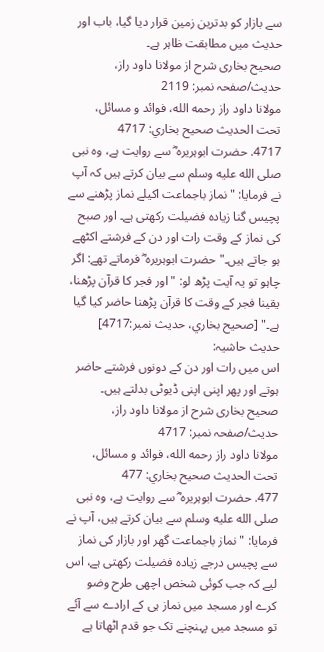سے بازار کو بدترین زمین قرار دیا گیا، باب اور حدیث میں مطابقت ظاہر ہے۔
صحیح بخاری شرح از مولانا داود راز، حدیث/صفحہ نمبر: 2119
مولانا داود راز رحمه الله، فوائد و مسائل، تحت الحديث صحيح بخاري: 4717
4717. حضرت ابوہریرہ ؓ سے روایت ہے، وہ نبی صلى الله عليه وسلم سے بیان کرتے ہیں کہ آپ نے فرمایا: "نماز باجماعت اکیلے نماز پڑھنے سے پچیس گنا زیادہ فضیلت رکھتی ہے۔ اور صبح کی نماز کے وقت رات اور دن کے فرشتے اکٹھے ہو جاتے ہیں۔" حضرت ابوہریرہ ؓ فرماتے تھے: اگر چاہو تو یہ آیت پڑھ لو: "اور فجر کا قرآن پڑھنا، یقینا فجر کے وقت کا قرآن پڑھنا حاضر کیا گیا ہے۔" [صحيح بخاري، حديث نمبر:4717]
حدیث حاشیہ:
اس میں رات اور دن کے دونوں فرشتے حاضر ہوتے اور پھر اپنی اپنی ڈیوٹی بدلتے ہیں۔
صحیح بخاری شرح از مولانا داود راز، حدیث/صفحہ نمبر: 4717
مولانا داود راز رحمه الله، فوائد و مسائل، تحت الحديث صحيح بخاري: 477
477. حضرت ابوہریرہ ؓ سے روایت ہے، وہ نبی صلى الله عليه وسلم سے بیان کرتے ہیں، آپ نے فرمایا: "نماز باجماعت گھر اور بازار کی نماز سے پچیس درجے زیادہ فضیلت رکھتی ہے، اس لیے کہ جب کوئی شخص اچھی طرح وضو کرے اور مسجد میں نماز ہی کے ارادے سے آئے تو مسجد میں پہنچنے تک جو قدم اٹھاتا ہے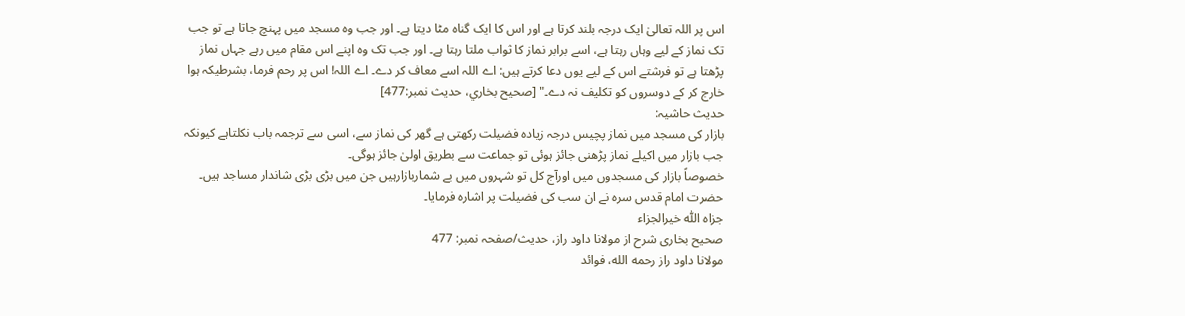اس پر اللہ تعالیٰ ایک درجہ بلند کرتا ہے اور اس کا ایک گناہ مٹا دیتا ہے۔ اور جب وہ مسجد میں پہنچ جاتا ہے تو جب تک نماز کے لیے وہاں رہتا ہے، اسے برابر نماز کا ثواب ملتا رہتا ہے۔ اور جب تک وہ اپنے اس مقام میں رہے جہاں نماز پڑھتا ہے تو فرشتے اس کے لیے یوں دعا کرتے ہیں: اے اللہ اسے معاف کر دے۔ اے اللہ! اس پر رحم فرما، بشرطیکہ ہوا خارج کر کے دوسروں کو تکلیف نہ دے۔" [صحيح بخاري، حديث نمبر:477]
حدیث حاشیہ:
بازار کی مسجد میں نماز پچیس درجہ زیادہ فضیلت رکھتی ہے گھر کی نماز سے، اسی سے ترجمہ باب نکلتاہے کیونکہ جب بازار میں اکیلے نماز پڑھنی جائز ہوئی تو جماعت سے بطریق اولیٰ جائز ہوگی۔
خصوصاً بازار کی مسجدوں میں اورآج کل تو شہروں میں بے شماربازارہیں جن میں بڑی بڑی شاندار مساجد ہیں۔
حضرت امام قدس سرہ نے ان سب کی فضیلت پر اشارہ فرمایا۔
جزاہ اللّٰہ خیرالجزاء
صحیح بخاری شرح از مولانا داود راز، حدیث/صفحہ نمبر: 477
مولانا داود راز رحمه الله، فوائد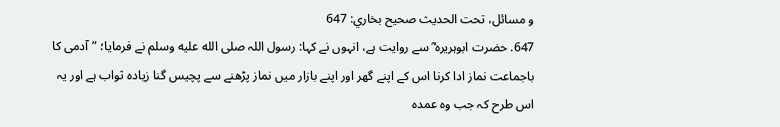و مسائل، تحت الحديث صحيح بخاري: 647
647. حضرت ابوہریرہ ؓ سے روایت ہے، انہوں نے کہا: رسول اللہ صلى الله عليه وسلم نے فرمایا؛ ”آدمی کا باجماعت نماز ادا کرنا اس کے اپنے گھر اور اپنے بازار میں نماز پڑھنے سے پچیس گنا زیادہ ثواب ہے اور یہ اس طرح کہ جب وہ عمدہ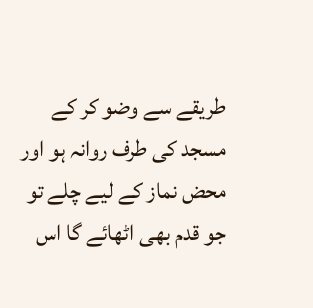طریقے سے وضو کر کے مسجد کی طرف روانہ ہو اور محض نماز کے لیے چلے تو جو قدم بھی اٹھائے گا اس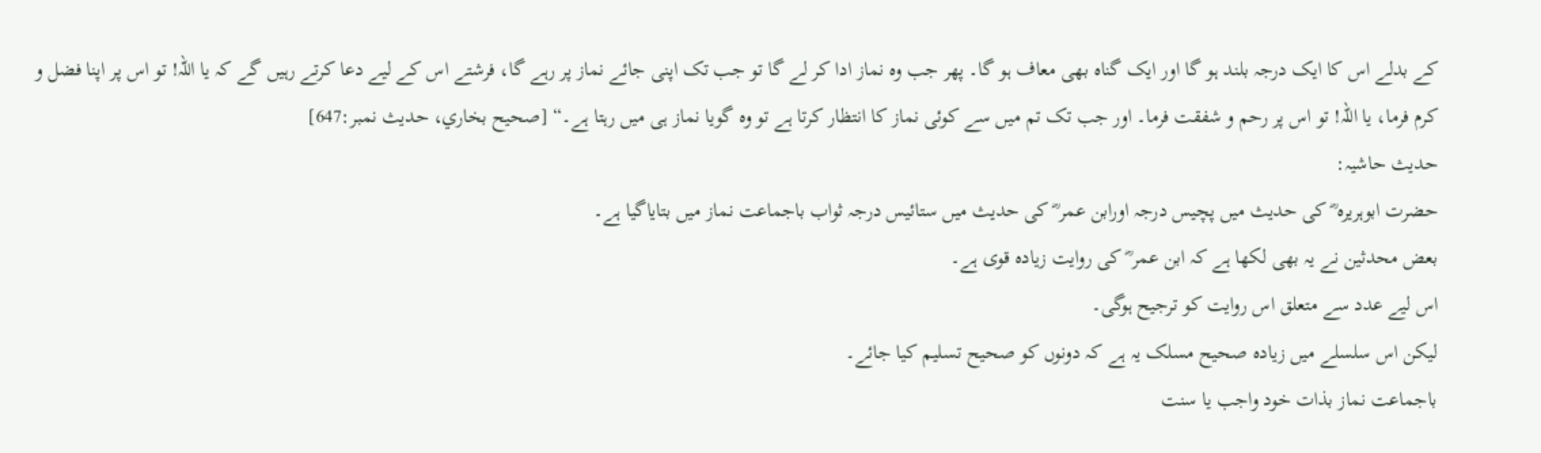کے بدلے اس کا ایک درجہ بلند ہو گا اور ایک گناہ بھی معاف ہو گا۔ پھر جب وہ نماز ادا کر لے گا تو جب تک اپنی جائے نماز پر رہے گا، فرشتے اس کے لیے دعا کرتے رہیں گے کہ یا اللہ! تو اس پر اپنا فضل و کرم فرما، یا اللہ! تو اس پر رحم و شفقت فرما۔ اور جب تک تم میں سے کوئی نماز کا انتظار کرتا ہے تو وہ گویا نماز ہی میں رہتا ہے۔“ [صحيح بخاري، حديث نمبر:647]
حدیث حاشیہ:
حضرت ابوہریرہ ؓ کی حدیث میں پچیس درجہ اورابن عمر ؓ کی حدیث میں ستائیس درجہ ثواب باجماعت نماز میں بتایاگیا ہے۔
بعض محدثین نے یہ بھی لکھا ہے کہ ابن عمر ؓ کی روایت زیادہ قوی ہے۔
اس لیے عدد سے متعلق اس روایت کو ترجیح ہوگی۔
لیکن اس سلسلے میں زیادہ صحیح مسلک یہ ہے کہ دونوں کو صحیح تسلیم کیا جائے۔
باجماعت نماز بذات خود واجب یا سنت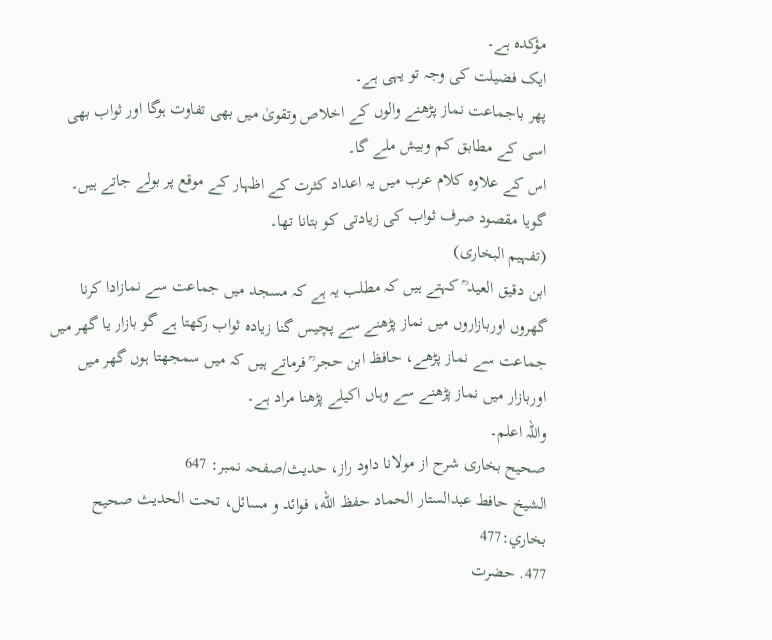مؤکدہ ہے۔
ایک فضیلت کی وجہ تو یہی ہے۔
پھر باجماعت نماز پڑھنے والوں کے اخلاص وتقویٰ میں بھی تفاوت ہوگا اور ثواب بھی اسی کے مطابق کم وبیش ملے گا۔
اس کے علاوہ کلام عرب میں یہ اعداد کثرت کے اظہار کے موقع پر بولے جاتے ہیں۔
گویا مقصود صرف ثواب کی زیادتی کو بتانا تھا۔
(تفہیم البخاری)
ابن دقیق العید ؒ کہتے ہیں کہ مطلب یہ ہے کہ مسجد میں جماعت سے نمازادا کرنا گھروں اوربازاروں میں نماز پڑھنے سے پچیس گنا زیادہ ثواب رکھتا ہے گو بازار یا گھر میں جماعت سے نماز پڑھے، حافظ ابن حجر ؒ فرماتے ہیں کہ میں سمجھتا ہوں گھر میں اوربازار میں نماز پڑھنے سے وہاں اکیلے پڑھنا مراد ہے۔
واللہ اعلم۔
صحیح بخاری شرح از مولانا داود راز، حدیث/صفحہ نمبر: 647
الشيخ حافط عبدالستار الحماد حفظ الله، فوائد و مسائل، تحت الحديث صحيح بخاري:477
477. حضرت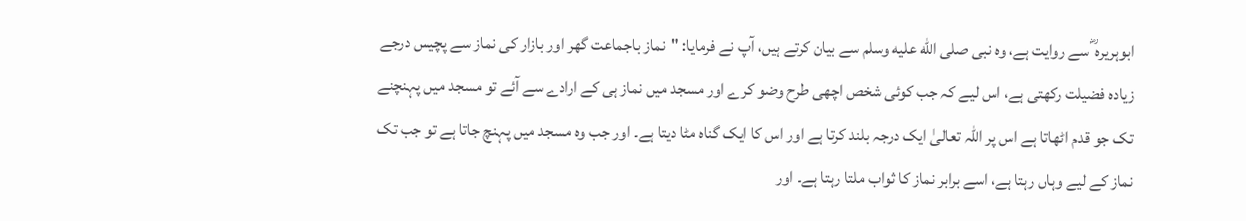ابوہریرہ ؓ سے روایت ہے، وہ نبی صلى الله عليه وسلم سے بیان کرتے ہیں، آپ نے فرمایا: "نماز باجماعت گھر اور بازار کی نماز سے پچیس درجے زیادہ فضیلت رکھتی ہے، اس لیے کہ جب کوئی شخص اچھی طرح وضو کرے اور مسجد میں نماز ہی کے ارادے سے آئے تو مسجد میں پہنچنے تک جو قدم اٹھاتا ہے اس پر اللہ تعالیٰ ایک درجہ بلند کرتا ہے اور اس کا ایک گناہ مٹا دیتا ہے۔ اور جب وہ مسجد میں پہنچ جاتا ہے تو جب تک نماز کے لیے وہاں رہتا ہے، اسے برابر نماز کا ثواب ملتا رہتا ہے۔ اور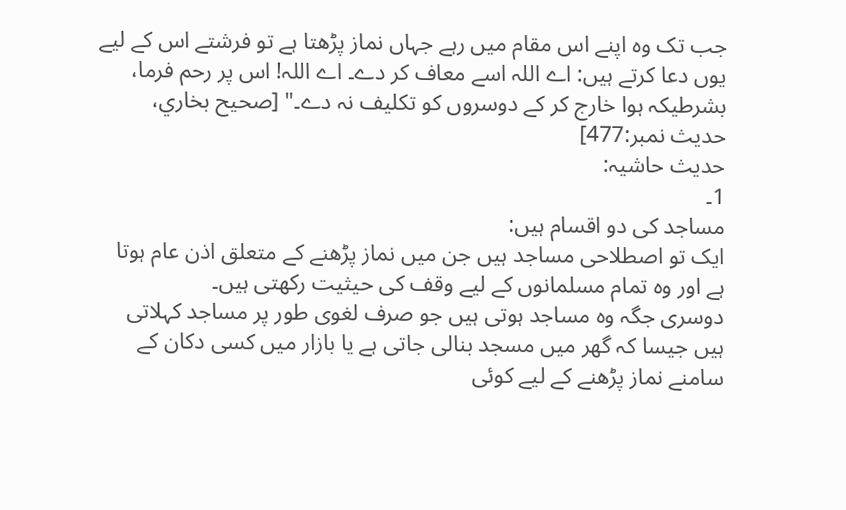جب تک وہ اپنے اس مقام میں رہے جہاں نماز پڑھتا ہے تو فرشتے اس کے لیے یوں دعا کرتے ہیں: اے اللہ اسے معاف کر دے۔ اے اللہ! اس پر رحم فرما، بشرطیکہ ہوا خارج کر کے دوسروں کو تکلیف نہ دے۔" [صحيح بخاري، حديث نمبر:477]
حدیث حاشیہ:
1۔
مساجد کی دو اقسام ہیں:
ایک تو اصطلاحی مساجد ہیں جن میں نماز پڑھنے کے متعلق اذن عام ہوتا ہے اور وہ تمام مسلمانوں کے لیے وقف کی حیثیت رکھتی ہیں۔
دوسری جگہ وہ مساجد ہوتی ہیں جو صرف لغوی طور پر مساجد کہلاتی ہیں جیسا کہ گھر میں مسجد بنالی جاتی ہے یا بازار میں کسی دکان کے سامنے نماز پڑھنے کے لیے کوئی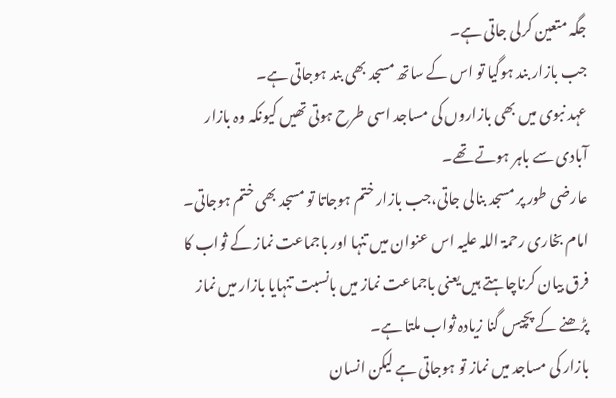جگہ متعین کرلی جاتی ہے۔
جب بازار بند ہوگیا تو اس کے ساتھ مسجد بھی بند ہوجاتی ہے۔
عہد نبوی میں بھی بازاروں کی مساجد اسی طرح ہوتی تھیں کیونکہ وہ بازار آبادی سے باہر ہوتے تھے۔
عارضی طور پر مسجد بنالی جاتی،جب بازار ختم ہوجاتا تو مسجد بھی ختم ہوجاتی۔
امام بخاری رحمۃ اللہ علیہ اس عنوان میں تنہا اور باجماعت نماز کے ثواب کا فرق بیان کرناچاہتے ہیں یعنی باجماعت نماز میں بانسبت تنہایا بازار میں نماز پڑھنے کے پچیس گنا زیادہ ثواب ملتا ہے۔
بازار کی مساجد میں نماز تو ہوجاتی ہے لیکن انسان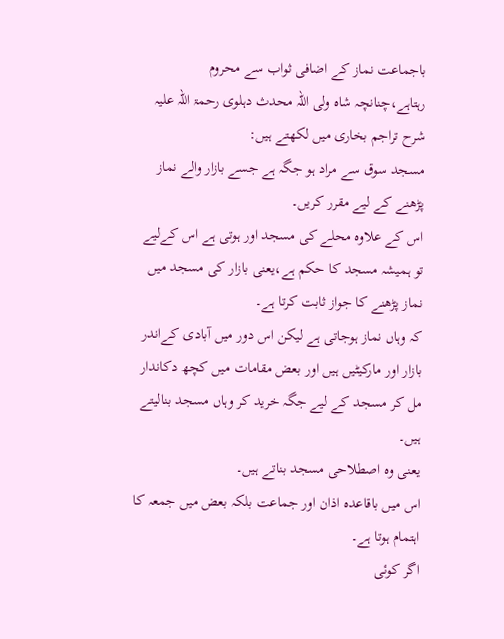باجماعت نماز کے اضافی ثواب سے محروم رہتاہے،چنانچہ شاہ ولی اللہ محدث دہلوی رحمۃ اللہ علیہ شرح تراجم بخاری میں لکھتے ہیں:
مسجد سوق سے مراد ہو جگہ ہے جسے بازار والے نماز پڑھنے کے لیے مقرر کریں۔
اس کے علاوہ محلے کی مسجد اور ہوتی ہے اس کےلیے تو ہمیشہ مسجد کا حکم ہے،یعنی بازار کی مسجد میں نماز پڑھنے کا جواز ثابت کرتا ہے۔
کہ وہاں نماز ہوجاتی ہے لیکن اس دور میں آبادی کےاندر بازار اور مارکیٹیں ہیں اور بعض مقامات میں کچھ دکاندار مل کر مسجد کے لیے جگہ خرید کر وہاں مسجد بنالیتے ہیں۔
یعنی وہ اصطلاحی مسجد بناتے ہیں۔
اس میں باقاعدہ اذان اور جماعت بلکہ بعض میں جمعہ کا اہتمام ہوتا ہے۔
اگر کوئی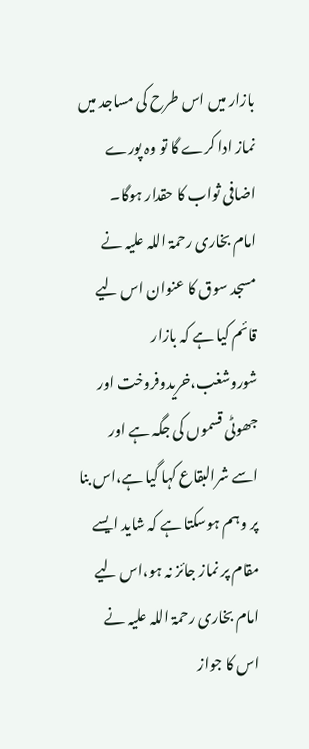بازار میں اس طرح کی مساجد میں نماز ادا کرے گا تو وہ پورے اضافی ثواب کا حقدار ہوگا۔
امام بخاری رحمۃ اللہ علیہ نے مسجد سوق کا عنوان اس لیے قائم کیا ہے کہ بازار شوروشغب،خریدوفروخت اور جھوٹی قسموں کی جگہ ہے اور اسے شرالبقاع کہا گیا ہے،اس بنا پر وہم ہوسکتا ہے کہ شاید ایسے مقام پر نماز جائز نہ ہو،اس لیے امام بخاری رحمۃ اللہ علیہ نے اس کا جواز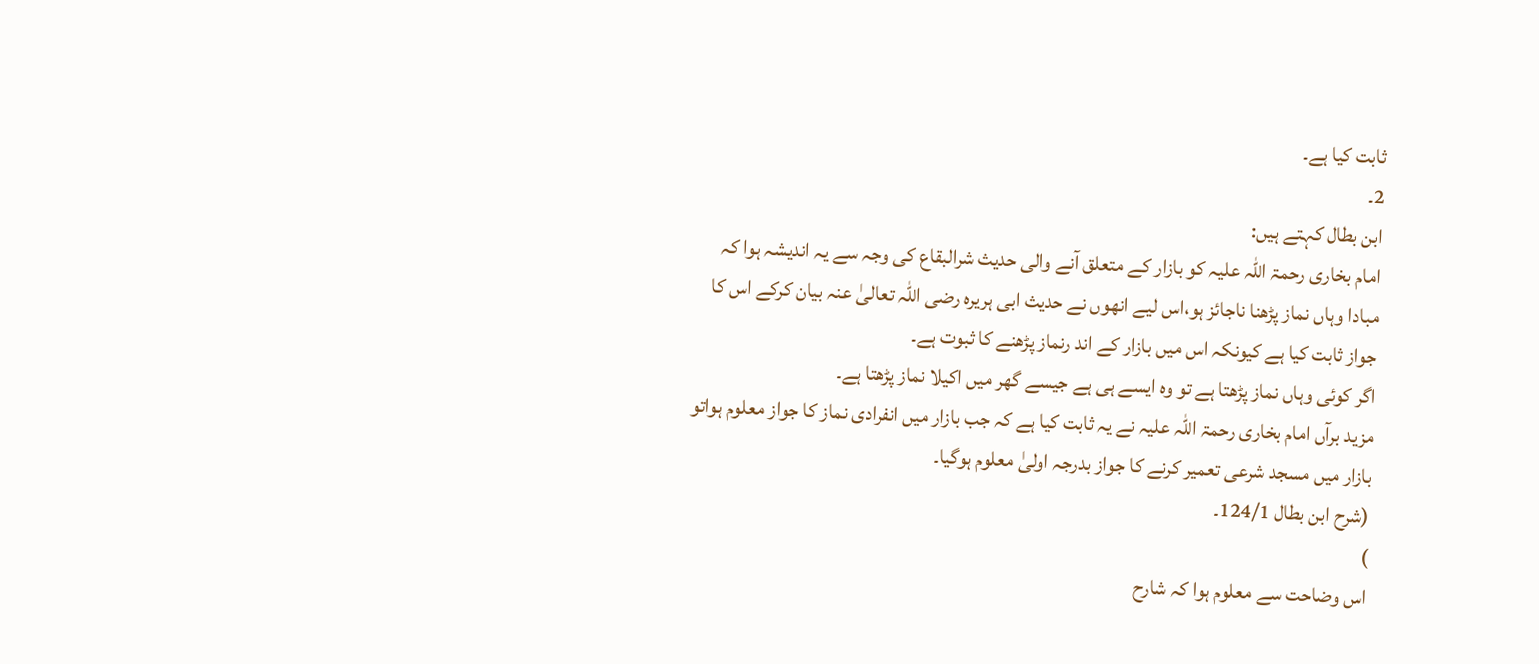ثابت کیا ہے۔
2۔
ابن بطال کہتے ہیں:
امام بخاری رحمۃ اللہ علیہ کو بازار کے متعلق آنے والی حدیث شرالبقاع کی وجہ سے یہ اندیشہ ہوا کہ مبادا وہاں نماز پڑھنا ناجائز ہو،اس لیے انھوں نے حدیث ابی ہریرہ رضی اللہ تعالیٰ عنہ بیان کرکے اس کا جواز ثابت کیا ہے کیونکہ اس میں بازار کے اند رنماز پڑھنے کا ثبوت ہے۔
اگر کوئی وہاں نماز پڑھتا ہے تو وہ ایسے ہی ہے جیسے گھر میں اکیلا نماز پڑھتا ہے۔
مزید برآں امام بخاری رحمۃ اللہ علیہ نے یہ ثابت کیا ہے کہ جب بازار میں انفرادی نماز کا جواز معلوم ہواتو بازار میں مسجد شرعی تعمیر کرنے کا جواز بدرجہ اولیٰ معلوم ہوگیا۔
(شرح ابن بطال 124/1۔
)
اس وضاحت سے معلوم ہوا کہ شارح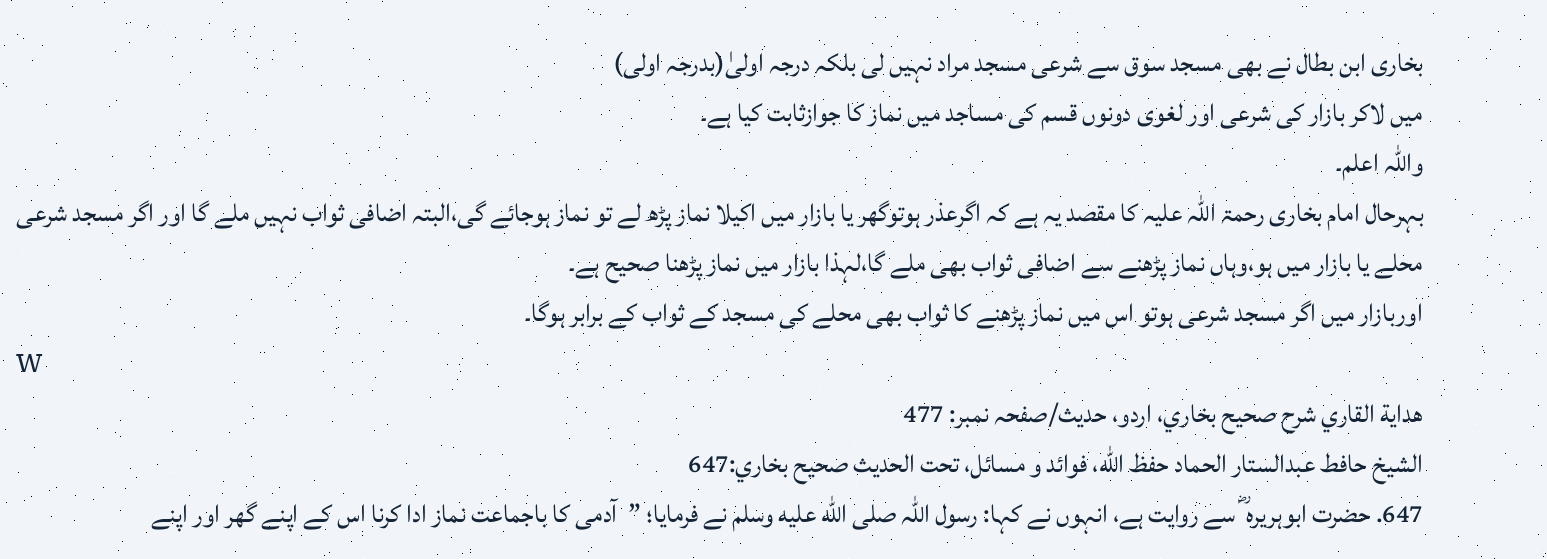بخاری ابن بطال نے بھی مسجد سوق سے شرعی مسجد مراد نہیں لی بلکہ درجہ اولیٰ(بدرجہ اولی)
میں لاکر بازار کی شرعی اور لغوی دونوں قسم کی مساجد میں نماز کا جوازثابت کیا ہے۔
واللہ اعلم۔
بہرحال امام بخاری رحمۃ اللہ علیہ کا مقصد یہ ہے کہ اگرعذر ہوتوگھر یا بازار میں اکیلا نماز پڑھ لے تو نماز ہوجائے گی،البتہ اضافی ثواب نہیں ملے گا اور اگر مسجد شرعی محلے یا بازار میں ہو،وہاں نماز پڑھنے سے اضافی ثواب بھی ملے گا،لہذا بازار میں نماز پڑھنا صحیح ہے۔
اوربازار میں اگر مسجد شرعی ہوتو اس میں نماز پڑھنے کا ثواب بھی محلے کی مسجد کے ثواب کے برابر ہوگا۔
w
هداية القاري شرح صحيح بخاري، اردو، حدیث/صفحہ نمبر: 477
الشيخ حافط عبدالستار الحماد حفظ الله، فوائد و مسائل، تحت الحديث صحيح بخاري:647
647. حضرت ابوہریرہ ؓ سے روایت ہے، انہوں نے کہا: رسول اللہ صلى الله عليه وسلم نے فرمایا؛ ”آدمی کا باجماعت نماز ادا کرنا اس کے اپنے گھر اور اپنے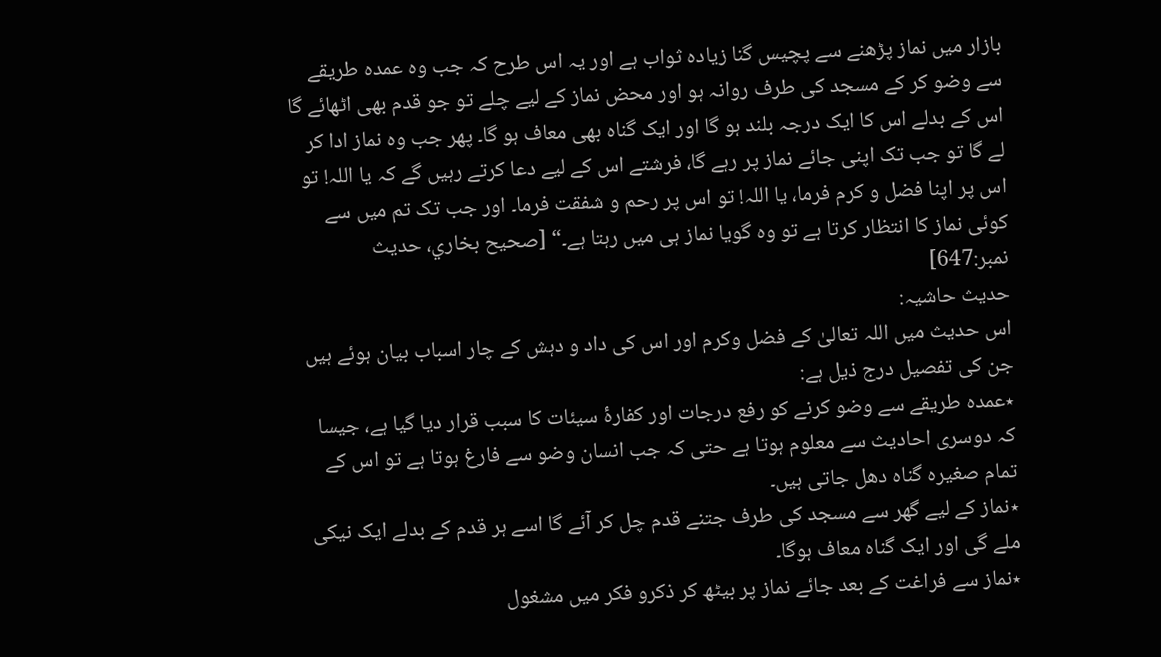بازار میں نماز پڑھنے سے پچیس گنا زیادہ ثواب ہے اور یہ اس طرح کہ جب وہ عمدہ طریقے سے وضو کر کے مسجد کی طرف روانہ ہو اور محض نماز کے لیے چلے تو جو قدم بھی اٹھائے گا اس کے بدلے اس کا ایک درجہ بلند ہو گا اور ایک گناہ بھی معاف ہو گا۔ پھر جب وہ نماز ادا کر لے گا تو جب تک اپنی جائے نماز پر رہے گا، فرشتے اس کے لیے دعا کرتے رہیں گے کہ یا اللہ! تو اس پر اپنا فضل و کرم فرما، یا اللہ! تو اس پر رحم و شفقت فرما۔ اور جب تک تم میں سے کوئی نماز کا انتظار کرتا ہے تو وہ گویا نماز ہی میں رہتا ہے۔“ [صحيح بخاري، حديث نمبر:647]
حدیث حاشیہ:
اس حدیث میں اللہ تعالیٰ کے فضل وکرم اور اس کی داد و دہش کے چار اسباب بیان ہوئے ہیں جن کی تفصیل درج ذیل ہے:
٭عمدہ طریقے سے وضو کرنے کو رفع درجات اور کفارۂ سیئات کا سبب قرار دیا گیا ہے، جیسا کہ دوسری احادیث سے معلوم ہوتا ہے حتی کہ جب انسان وضو سے فارغ ہوتا ہے تو اس کے تمام صغیرہ گناہ دھل جاتی ہیں۔
٭نماز کے لیے گھر سے مسجد کی طرف جتنے قدم چل کر آئے گا اسے ہر قدم کے بدلے ایک نیکی ملے گی اور ایک گناہ معاف ہوگا۔
٭نماز سے فراغت کے بعد جائے نماز پر بیٹھ کر ذکرو فکر میں مشغول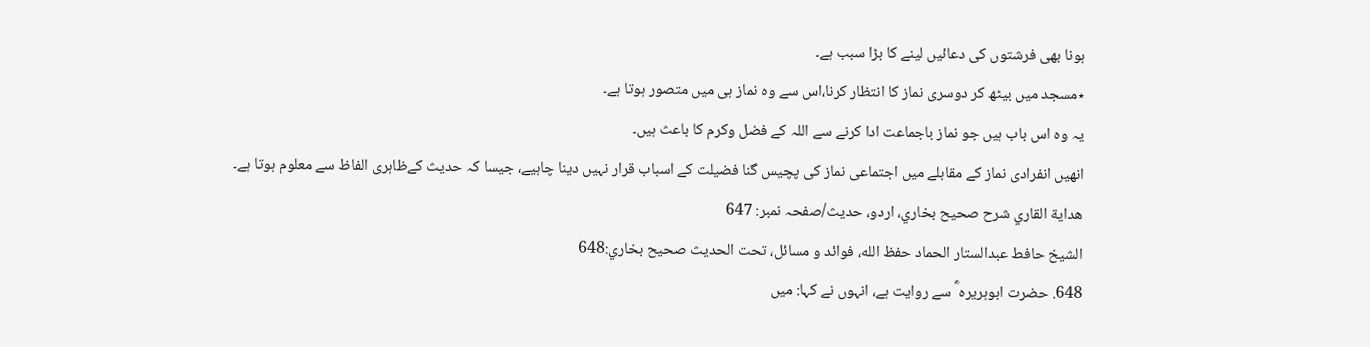ہونا بھی فرشتوں کی دعائیں لینے کا بڑا سبب ہے۔
٭مسجد میں بیٹھ کر دوسری نماز کا انتظار کرنا،اس سے وہ نماز ہی میں متصور ہوتا ہے۔
یہ وہ اس باب ہیں جو نماز باجماعت ادا کرنے سے اللہ کے فضل وکرم کا باعث ہیں۔
انھیں انفرادی نماز کے مقابلے میں اجتماعی نماز کی پچیس گنا فضیلت کے اسباب قرار نہیں دینا چاہیے، جیسا کہ حدیث کےظاہری الفاظ سے معلوم ہوتا ہے۔
هداية القاري شرح صحيح بخاري، اردو، حدیث/صفحہ نمبر: 647
الشيخ حافط عبدالستار الحماد حفظ الله، فوائد و مسائل، تحت الحديث صحيح بخاري:648
648. حضرت ابوہریرہ ؓ سے روایت ہے، انہوں نے کہا: میں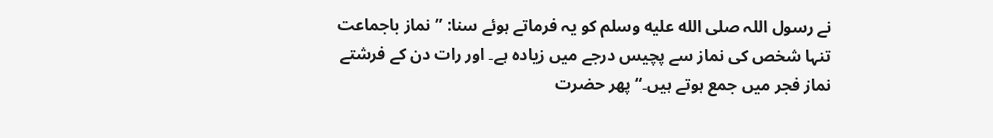نے رسول اللہ صلى الله عليه وسلم کو یہ فرماتے ہوئے سنا: ”نماز باجماعت تنہا شخص کی نماز سے پچیس درجے میں زیادہ ہے۔ اور رات دن کے فرشتے نماز فجر میں جمع ہوتے ہیں۔“ پھر حضرت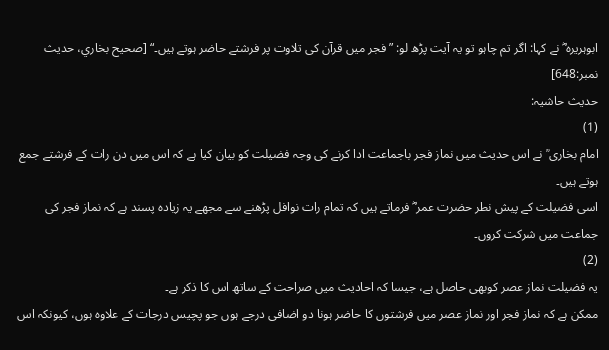ابوہریرہ ؓ نے کہا: اگر تم چاہو تو یہ آیت پڑھ لو: ”فجر میں قرآن کی تلاوت پر فرشتے حاضر ہوتے ہیں۔“ [صحيح بخاري، حديث نمبر:648]
حدیث حاشیہ:
(1)
امام بخاری ؒ نے اس حدیث میں نماز فجر باجماعت ادا کرنے کی وجہ فضیلت کو بیان کیا ہے کہ اس میں دن رات کے فرشتے جمع ہوتے ہیں۔
اسی فضیلت کے پیش نطر حضرت عمر ؓ فرماتے ہیں کہ تمام رات نوافل پڑھنے سے مجھے یہ زیادہ پسند ہے کہ نماز فجر کی جماعت میں شرکت کروں۔
(2)
یہ فضیلت نماز عصر کوبھی حاصل ہے، جیسا کہ احادیث میں صراحت کے ساتھ اس کا ذکر ہے۔
ممکن ہے کہ نماز فجر اور نماز عصر میں فرشتوں کا حاضر ہونا دو اضافی درجے ہوں جو پچیس درجات کے علاوہ ہوں، کیونکہ اس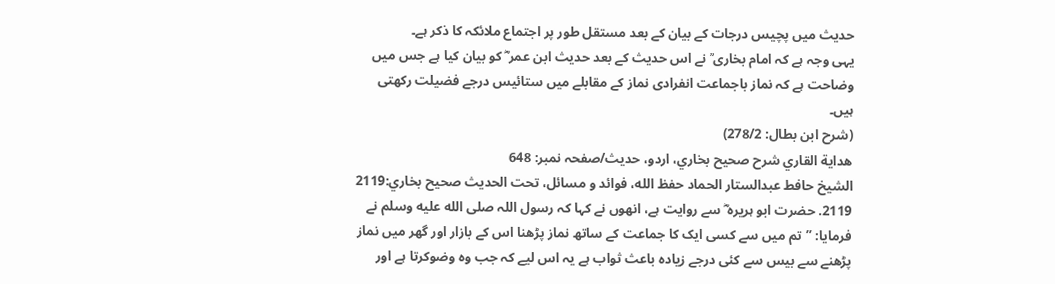حدیث میں پچیس درجات کے بیان کے بعد مستقل طور پر اجتماع ملائکہ کا ذکر ہے۔
یہی وجہ ہے کہ امام بخاری ؒ نے اس حدیث کے بعد حدیث ابن عمر ؓ کو بیان کیا ہے جس میں وضاحت ہے کہ نماز باجماعت انفرادی نماز کے مقابلے میں ستائیس درجے فضیلت رکھتی ہیں۔
(شرح ابن بطال: 278/2)
هداية القاري شرح صحيح بخاري، اردو، حدیث/صفحہ نمبر: 648
الشيخ حافط عبدالستار الحماد حفظ الله، فوائد و مسائل، تحت الحديث صحيح بخاري:2119
2119. حضرت ابو ہریرہ ؓ سے روایت ہے، انھوں نے کہا کہ رسول اللہ صلى الله عليه وسلم نے فرمایا: ”تم میں سے کسی ایک کا جماعت کے ساتھ نماز پڑھنا اس کے بازار اور گھر میں نماز پڑھنے سے بیس سے کئی درجے زیادہ باعث ثواب ہے یہ اس لیے کہ جب وہ وضوکرتا ہے اور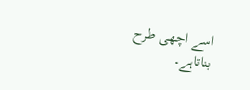اسے اچھی طرح بناتاہے۔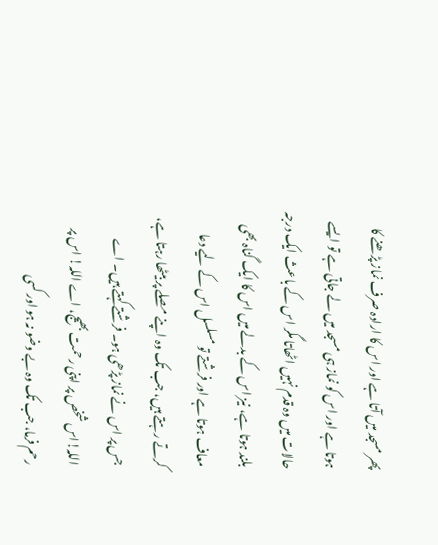پھر مسجد میں آتا ہے اور اس کا ارادہ صرف نماز پڑھنے کا ہوتا ہے اور اس کو نماز ہی مسجد میں لے جاتی ہے تو ایسے حالات میں وہ قدم نہیں اٹھاتا مگر اس کے باعث ایک درجہ بلند ہوتا ہے، نیز اس کے بدلے میں اس کا ایک گناہ بھی معاف ہوتا ہے اور فرشتے تو مسلسل اس کے لیے دعا کرتے رہتے ہیں، جب تک وہ اپنے مصلے پر بیٹھا رہتا ہے، جس پر اس نے نماز پڑھی ہو۔ فرشتے کہتے ہیں۔ اے اللہ!اس شخص پر اپنی رحمت بھیج، اے اللہ! اس پر رحم فرما، جب تک وہ بے وضو نہ ہو اور کسی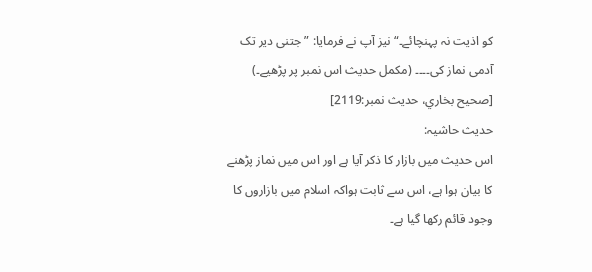کو اذیت نہ پہنچائے۔“ نیز آپ نے فرمایا: ”جتنی دیر تک آدمی نماز کی۔۔۔۔ (مکمل حدیث اس نمبر پر پڑھیے۔) [صحيح بخاري، حديث نمبر:2119]
حدیث حاشیہ:
اس حدیث میں بازار کا ذکر آیا ہے اور اس میں نماز پڑھنے کا بیان ہوا ہے، اس سے ثابت ہواکہ اسلام میں بازاروں کا وجود قائم رکھا گیا ہے۔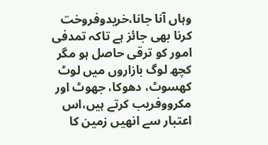وہاں آنا جانا،خریدوفروخت کرنا بھی جائز ہے تاکہ تمدفی امور کو ترقی حاصل ہو مگر کچھ لوگ بازاروں میں لوٹ کھسوٹ، دھوکا، جھوٹ اور مکرووفریب کرتے ہیں،اس اعتبار سے انھیں زمین کا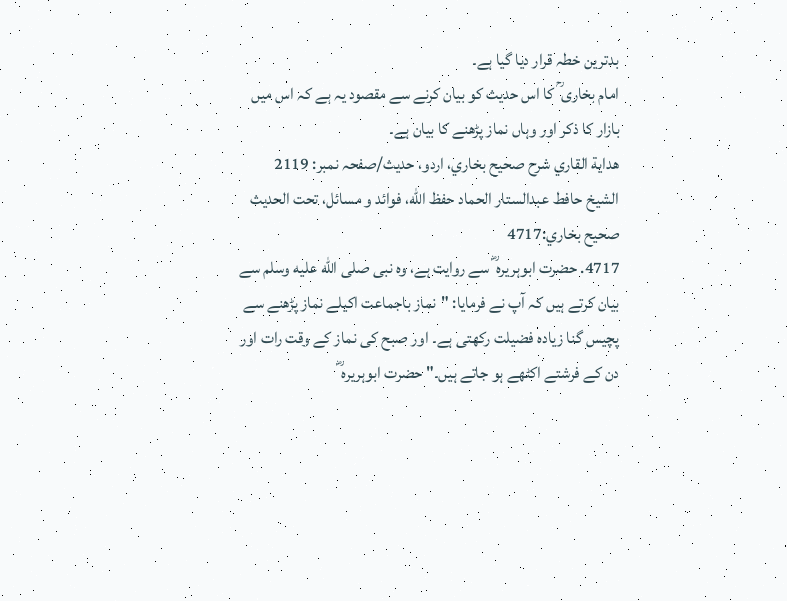بدترین خطہ قرار دیا گیا ہے۔
امام بخاری ؒ کا اس حدیث کو بیان کرنے سے مقصود یہ ہے کہ اس میں بازار کا ذکر اور وہاں نماز پڑھنے کا بیان ہے۔
هداية القاري شرح صحيح بخاري، اردو، حدیث/صفحہ نمبر: 2119
الشيخ حافط عبدالستار الحماد حفظ الله، فوائد و مسائل، تحت الحديث صحيح بخاري:4717
4717. حضرت ابوہریرہ ؓ سے روایت ہے، وہ نبی صلى الله عليه وسلم سے بیان کرتے ہیں کہ آپ نے فرمایا: "نماز باجماعت اکیلے نماز پڑھنے سے پچیس گنا زیادہ فضیلت رکھتی ہے۔ اور صبح کی نماز کے وقت رات اور دن کے فرشتے اکٹھے ہو جاتے ہیں۔" حضرت ابوہریرہ ؓ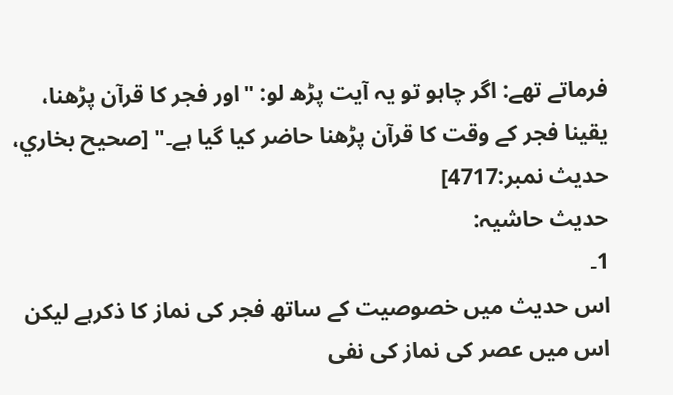فرماتے تھے: اگر چاہو تو یہ آیت پڑھ لو: "اور فجر کا قرآن پڑھنا، یقینا فجر کے وقت کا قرآن پڑھنا حاضر کیا گیا ہے۔" [صحيح بخاري، حديث نمبر:4717]
حدیث حاشیہ:
1۔
اس حدیث میں خصوصیت کے ساتھ فجر کی نماز کا ذکرہے لیکن اس میں عصر کی نماز کی نفی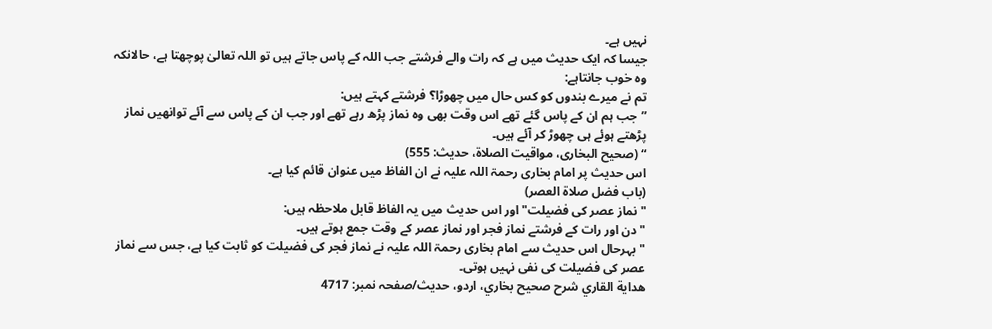نہیں ہے۔
جیسا کہ ایک حدیث میں ہے کہ رات والے فرشتے جب اللہ کے پاس جاتے ہیں تو اللہ تعالیٰ پوچھتا ہے، حالانکہ وہ خوب جانتاہے:
تم نے میرے بندوں کو کس حال میں چھوڑا؟ فرشتے کہتے ہیں:
”جب ہم ان کے پاس گئے تھے اس وقت بھی وہ نماز پڑھ رہے تھے اور جب ان کے پاس سے آئے توانھیں نماز پڑھتے ہوئے ہی چھوڑ کر آئے ہیں۔
“ (صحیح البخاری، مواقیت الصلاۃ، حدیث: 555)
اس حدیث پر امام بخاری رحمۃ اللہ علیہ نے ان الفاظ میں عنوان قائم کیا ہے۔
(باب فضل صلاة العصر)
"نماز عصر کی فضیلت" اور اس حدیث میں یہ الفاظ قابل ملاحظہ ہیں:
"دن اور رات کے فرشتے نماز فجر اور نماز عصر کے وقت جمع ہوتے ہیں۔
" بہرحال اس حدیث سے امام بخاری رحمۃ اللہ علیہ نے نماز فجر کی فضیلت کو ثابت کیا ہے، جس سے نماز عصر کی فضیلت کی نفی نہیں ہوتی۔
هداية القاري شرح صحيح بخاري، اردو، حدیث/صفحہ نمبر: 4717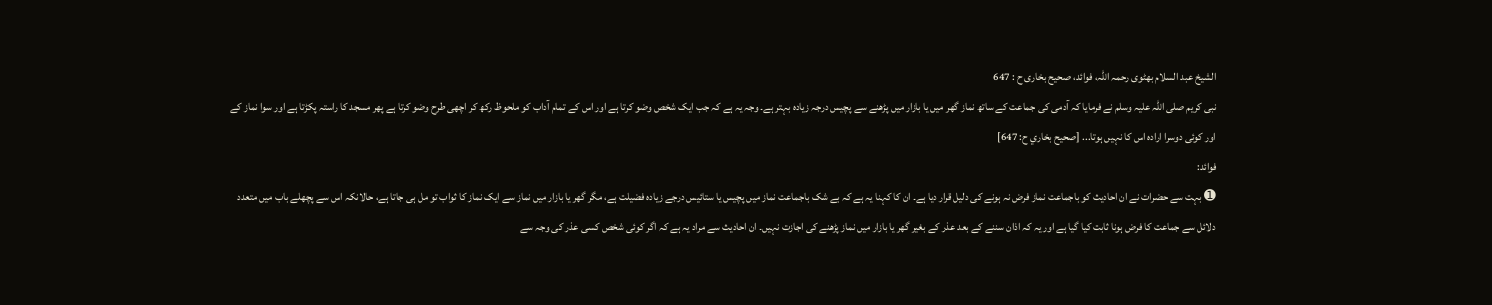الشيخ عبد السلام بھٹوی رحمہ اللہ، فوائد، صحیح بخاری ح : 647
نبی کریم صلی اللہ علیہ وسلم نے فرمایا کہ آدمی کی جماعت کے ساتھ نماز گھر میں یا بازار میں پڑھنے سے پچیس درجہ زیادہ بہتر ہے۔ وجہ یہ ہے کہ جب ایک شخص وضو کرتا ہے اور اس کے تمام آداب کو ملحوظ رکھ کر اچھی طرح وضو کرتا ہے پھر مسجد کا راستہ پکڑتا ہے اور سوا نماز کے اور کوئی دوسرا ارادہ اس کا نہیں ہوتا... [صحيح بخاري ح: 647]
فوائد:
➊ بہت سے حضرات نے ان احادیث کو باجماعت نماز فرض نہ ہونے کی دلیل قرار دیا ہے۔ ان کا کہنا یہ ہے کہ بے شک باجماعت نماز میں پچیس یا ستائیس درجے زیادہ فضیلت ہے، مگر گھر یا بازار میں نماز سے ایک نماز کا ثواب تو مل ہی جاتا ہے، حالانکہ اس سے پچھلے باب میں متعدد دلائل سے جماعت کا فرض ہونا ثابت کیا گیا ہے اور یہ کہ اذان سننے کے بعد عذر کے بغیر گھر یا بازار میں نماز پڑھنے کی اجازت نہیں۔ ان احادیث سے مراد یہ ہے کہ اگر کوئی شخص کسی عذر کی وجہ سے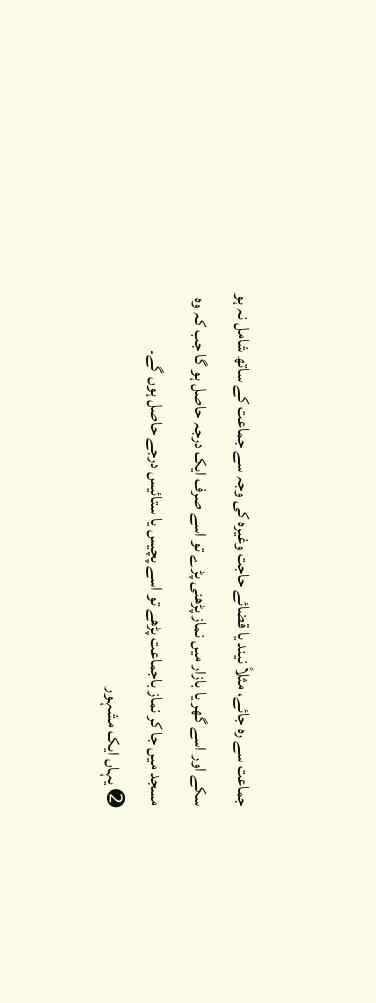جماعت سے رہ جائے، مثلاً نیند یا قضائے حاجت وغیرہ کی وجہ سے جماعت کے ساتھ شامل نہ ہو سکے اور اسے گھر یا بازار میں نماز پڑھنی پڑے تو اسے صرف ایک درجہ حاصل ہو گا جب کہ وہ مسجد میں جا کر نماز باجماعت پڑھے تو اسے پچیس یا ستائیس درجے حاصل ہوں گے۔
➋ یہاں ایک مشہور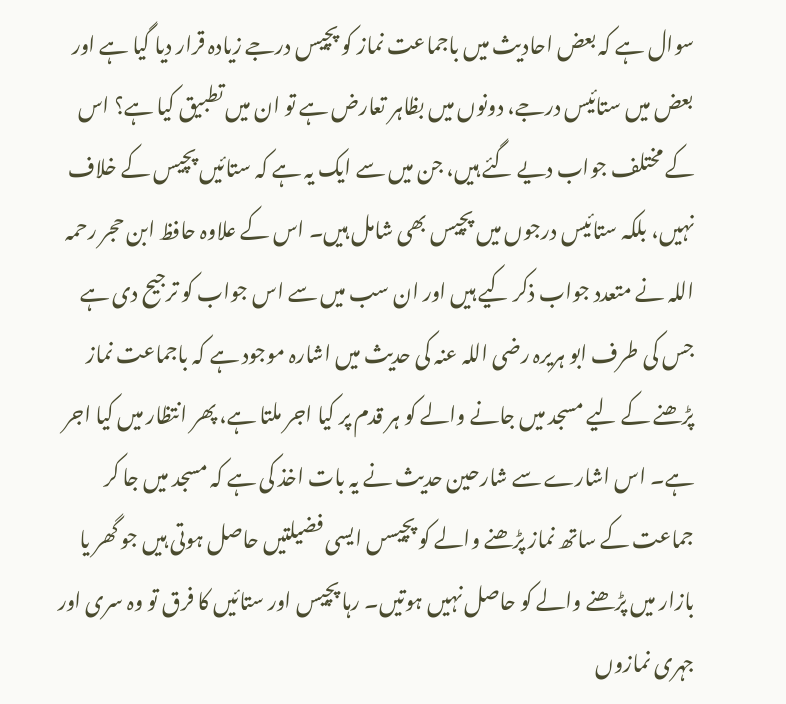سوال ہے کہ بعض احادیث میں باجماعت نماز کو پچیس درجے زیادہ قرار دیا گیا ہے اور بعض میں ستائیس درجے، دونوں میں بظاہر تعارض ہے تو ان میں تطبیق کیا ہے؟ اس کے مختلف جواب دیے گئے ہیں، جن میں سے ایک یہ ہے کہ ستائیں پچیس کے خلاف نہیں، بلکہ ستائیس درجوں میں پچیس بھی شامل ہیں۔ اس کے علاوہ حافظ ابن حجر رحمہ اللہ نے متعدد جواب ذکر کیے ہیں اور ان سب میں سے اس جواب کو ترجیح دی ہے جس کی طرف ابو ہریرہ رضی اللہ عنہ کی حدیث میں اشارہ موجود ہے کہ باجماعت نماز پڑھنے کے لیے مسجد میں جانے والے کو ہر قدم پر کیا اجر ملتا ہے، پھر انتظار میں کیا اجر ہے۔ اس اشارے سے شارحین حدیث نے یہ بات اخذ کی ہے کہ مسجد میں جا کر جماعت کے ساتھ نماز پڑھنے والے کو پچیسں ایسی فضیلتیں حاصل ہوتی ہیں جو گھر یا بازار میں پڑھنے والے کو حاصل نہیں ہوتیں۔ رہا پچیس اور ستائیں کا فرق تو وہ سری اور جہری نمازوں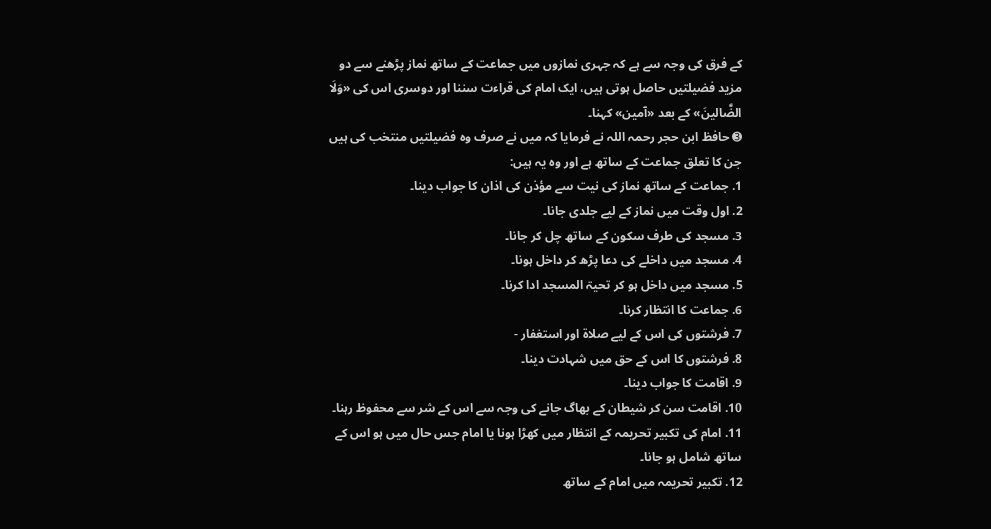کے فرق کی وجہ سے ہے کہ جہری نمازوں میں جماعت کے ساتھ نماز پڑھنے سے دو مزید فضیلتیں حاصل ہوتی ہیں، ایک امام کی قراءت سننا اور دوسری اس کی «وَلَا الضَّالينَ» کے بعد «آمين» کہنا۔
➌ حافظ ابن حجر رحمہ اللہ نے فرمایا کہ میں نے صرف وہ فضیلتیں منتخب کی ہیں جن کا تعلق جماعت کے ساتھ ہے اور وہ یہ ہیں:
1. جماعت کے ساتھ نماز کی نیت سے مؤذن کی اذان کا جواب دینا۔
2. اول وقت میں نماز کے لیے جلدی جانا۔
3. مسجد کی طرف سکون کے ساتھ چل کر جانا۔
4. مسجد میں داخلے کی دعا پڑھ کر داخل ہونا۔
5. مسجد میں داخل ہو کر تحیۃ المسجد ادا کرنا۔
6. جماعت کا انتظار کرنا۔
7. فرشتوں کی اس کے لیے صلاۃ اور استغفار -
8. فرشتوں کا اس کے حق میں شہادت دینا۔
9. اقامت کا جواب دینا۔
10. اقامت سن کر شیطان کے بھاگ جانے کی وجہ سے اس کے شر سے محفوظ رہنا۔
11. امام کی تکبیر تحریمہ کے انتظار میں کھڑا ہونا یا امام جس حال میں ہو اس کے ساتھ شامل ہو جانا۔
12. تکبیر تحریمہ میں امام کے ساتھ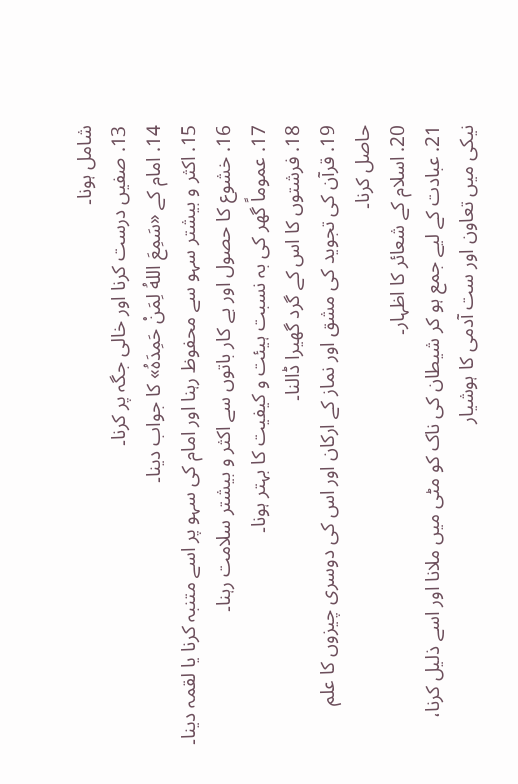شامل ہونا۔
13. صفیں درست کرنا اور خالی جگہ پر کرنا۔
14. امام کے «سَمِعَ اللهُ لِمَنْ حَمِدَهُ» کا جواب دینا۔
15. اکثر و بیشتر سہو سے محفوظ رہنا اور امام کی سہو پر اسے متنبہ کرنا یا لقمہ دینا۔
16. خشوع کا حصول اور بے کار باتوں سے اکثر و بیشتر سلامت رہنا۔
17. عموماً گھر کی بہ نسبت ہیئت و کیفیت کا بہتر ہونا۔
18. فرشتوں کا اس کے گرد گھیرا ڈالنا۔
19. قرآن کی تجوید کی مشق اور نماز کے ارکان اور اس کی دوسری چیزوں کا علم حاصل کرنا۔
20. اسلام کے شعائر کا اظہار۔
21. عبادت کے لیے جمع ہو کر شیطان کی ناک کو مٹی میں ملانا اور اسے ذلیل کرنا، نیکی میں تعاون اور ست آدمی کا ہوشیار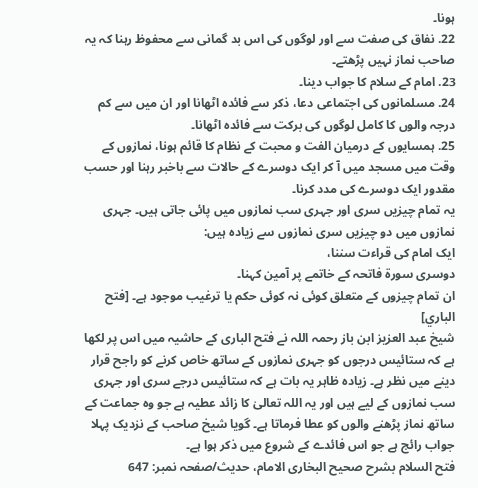ہونا۔
22. نفاق کی صفت سے اور لوگوں کی اس بد گمانی سے محفوظ رہنا کہ یہ صاحب نماز نہیں پڑھتے۔
23. امام کے سلام کا جواب دینا۔
24. مسلمانوں کی اجتماعی دعا، ذکر سے فائدہ اٹھانا اور ان میں سے کم درجہ والوں کا کامل لوگوں کی برکت سے فائدہ اٹھانا۔
25. ہمسایوں کے درمیان الفت و محبت کے نظام کا قائم ہونا، نمازوں کے وقت میں مسجد میں آ کر ایک دوسرے کے حالات سے باخبر رہنا اور حسب مقدور ایک دوسرے کی مدد کرنا۔
یہ تمام چیزیں سری اور جہری سب نمازوں میں پائی جاتی ہیں۔ جہری نمازوں میں دو چیزیں سری نمازوں سے زیادہ ہیں:
ایک امام کی قراءت سننا،
دوسری سورۃ فاتحہ کے خاتمے پر آمین کہنا۔
ان تمام چیزوں کے متعلق کوئی نہ کوئی حکم یا ترغیب موجود ہے۔ [فتح الباري]
شیخ عبد العزیز ابن باز رحمہ اللہ نے فتح الباری کے حاشیہ میں اس پر لکھا ہے کہ ستائیس درجوں کو جہری نمازوں کے ساتھ خاص کرنے کو راجح قرار دینے میں نظر ہے۔ زیادہ ظاہر یہ بات ہے کہ ستائیس درجے سری اور جہری سب نمازوں کے لیے ہیں اور یہ اللہ تعالیٰ کا زائد عطیہ ہے جو وہ جماعت کے ساتھ نماز پڑھنے والوں کو عطا فرماتا ہے۔ گویا شیخ صاحب کے نزدیک پہلا جواب رائج ہے جو اس فائدے کے شروع میں ذکر ہوا ہے۔
فتح السلام بشرح صحیح البخاری الامام، حدیث/صفحہ نمبر: 647